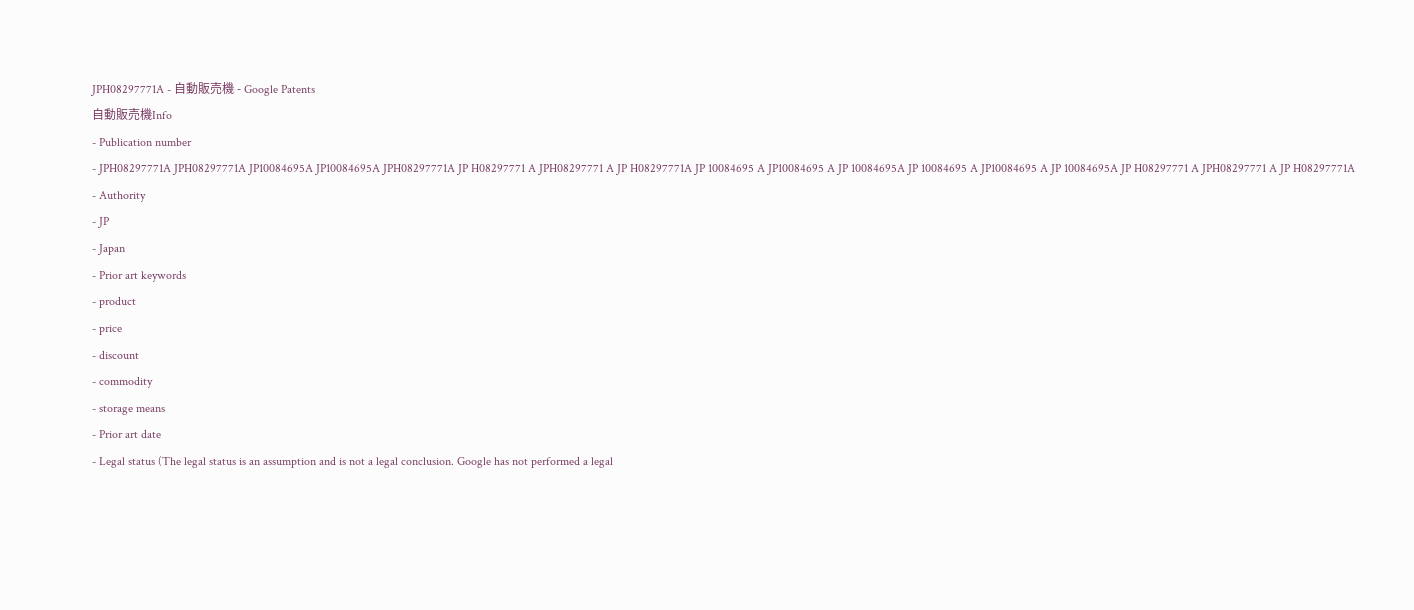JPH08297771A - 自動販売機 - Google Patents
自動販売機Info
- Publication number
- JPH08297771A JPH08297771A JP10084695A JP10084695A JPH08297771A JP H08297771 A JPH08297771 A JP H08297771A JP 10084695 A JP10084695 A JP 10084695A JP 10084695 A JP10084695 A JP 10084695A JP H08297771 A JPH08297771 A JP H08297771A
- Authority
- JP
- Japan
- Prior art keywords
- product
- price
- discount
- commodity
- storage means
- Prior art date
- Legal status (The legal status is an assumption and is not a legal conclusion. Google has not performed a legal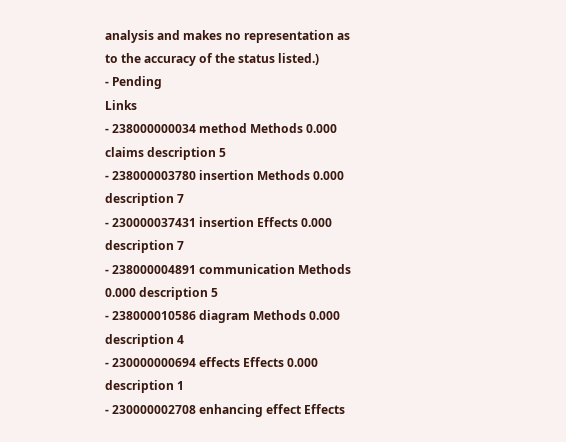analysis and makes no representation as to the accuracy of the status listed.)
- Pending
Links
- 238000000034 method Methods 0.000 claims description 5
- 238000003780 insertion Methods 0.000 description 7
- 230000037431 insertion Effects 0.000 description 7
- 238000004891 communication Methods 0.000 description 5
- 238000010586 diagram Methods 0.000 description 4
- 230000000694 effects Effects 0.000 description 1
- 230000002708 enhancing effect Effects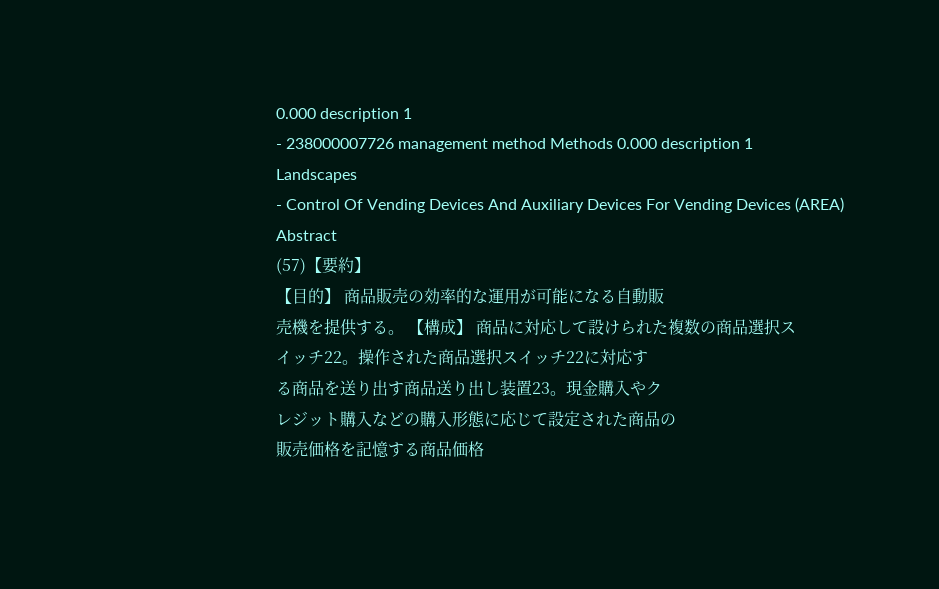0.000 description 1
- 238000007726 management method Methods 0.000 description 1
Landscapes
- Control Of Vending Devices And Auxiliary Devices For Vending Devices (AREA)
Abstract
(57)【要約】
【目的】 商品販売の効率的な運用が可能になる自動販
売機を提供する。 【構成】 商品に対応して設けられた複数の商品選択ス
イッチ22。操作された商品選択スイッチ22に対応す
る商品を送り出す商品送り出し装置23。現金購入やク
レジット購入などの購入形態に応じて設定された商品の
販売価格を記憶する商品価格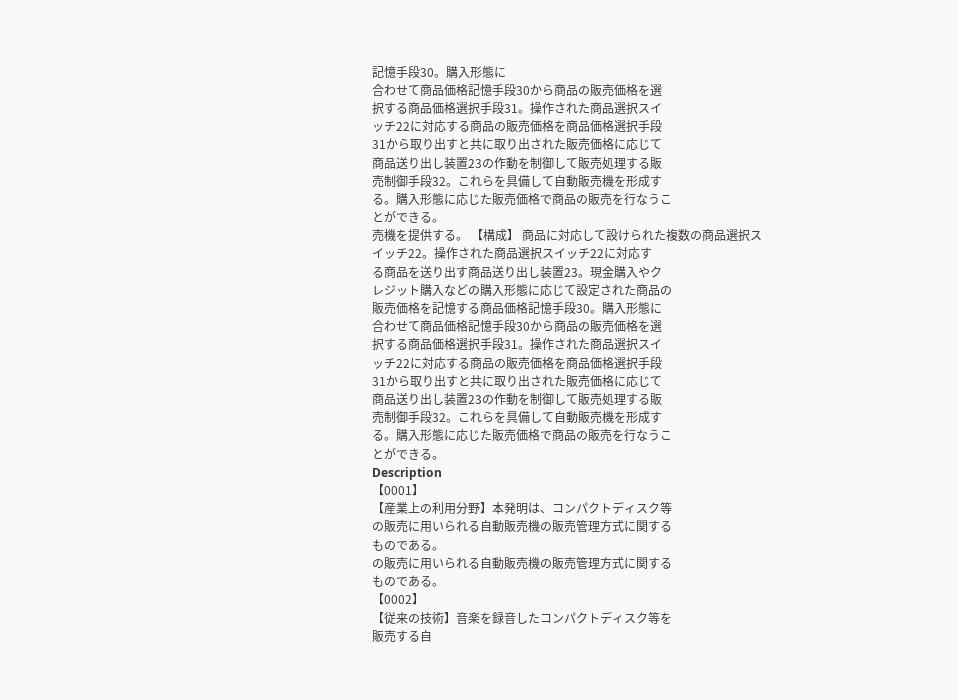記憶手段30。購入形態に
合わせて商品価格記憶手段30から商品の販売価格を選
択する商品価格選択手段31。操作された商品選択スイ
ッチ22に対応する商品の販売価格を商品価格選択手段
31から取り出すと共に取り出された販売価格に応じて
商品送り出し装置23の作動を制御して販売処理する販
売制御手段32。これらを具備して自動販売機を形成す
る。購入形態に応じた販売価格で商品の販売を行なうこ
とができる。
売機を提供する。 【構成】 商品に対応して設けられた複数の商品選択ス
イッチ22。操作された商品選択スイッチ22に対応す
る商品を送り出す商品送り出し装置23。現金購入やク
レジット購入などの購入形態に応じて設定された商品の
販売価格を記憶する商品価格記憶手段30。購入形態に
合わせて商品価格記憶手段30から商品の販売価格を選
択する商品価格選択手段31。操作された商品選択スイ
ッチ22に対応する商品の販売価格を商品価格選択手段
31から取り出すと共に取り出された販売価格に応じて
商品送り出し装置23の作動を制御して販売処理する販
売制御手段32。これらを具備して自動販売機を形成す
る。購入形態に応じた販売価格で商品の販売を行なうこ
とができる。
Description
【0001】
【産業上の利用分野】本発明は、コンパクトディスク等
の販売に用いられる自動販売機の販売管理方式に関する
ものである。
の販売に用いられる自動販売機の販売管理方式に関する
ものである。
【0002】
【従来の技術】音楽を録音したコンパクトディスク等を
販売する自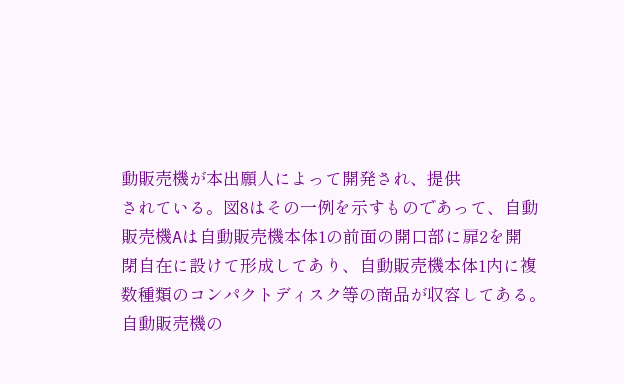動販売機が本出願人によって開発され、提供
されている。図8はその一例を示すものであって、自動
販売機Aは自動販売機本体1の前面の開口部に扉2を開
閉自在に設けて形成してあり、自動販売機本体1内に複
数種類のコンパクトディスク等の商品が収容してある。
自動販売機の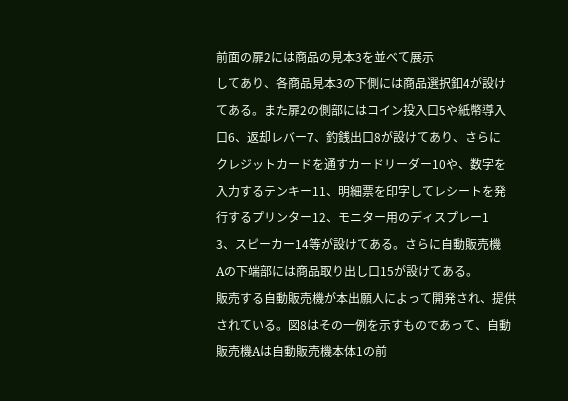前面の扉2には商品の見本3を並べて展示
してあり、各商品見本3の下側には商品選択釦4が設け
てある。また扉2の側部にはコイン投入口5や紙幣導入
口6、返却レバー7、釣銭出口8が設けてあり、さらに
クレジットカードを通すカードリーダー10や、数字を
入力するテンキー11、明細票を印字してレシートを発
行するプリンター12、モニター用のディスプレー1
3、スピーカー14等が設けてある。さらに自動販売機
Aの下端部には商品取り出し口15が設けてある。
販売する自動販売機が本出願人によって開発され、提供
されている。図8はその一例を示すものであって、自動
販売機Aは自動販売機本体1の前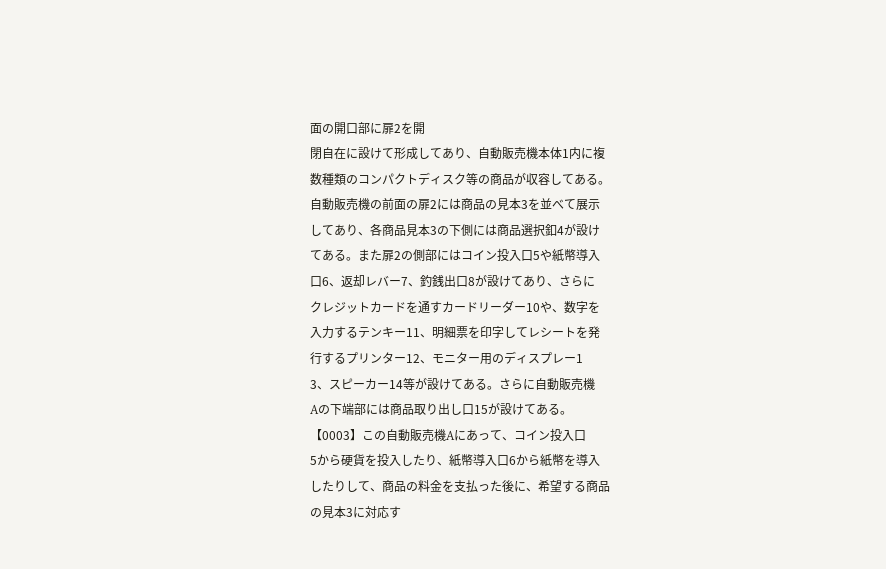面の開口部に扉2を開
閉自在に設けて形成してあり、自動販売機本体1内に複
数種類のコンパクトディスク等の商品が収容してある。
自動販売機の前面の扉2には商品の見本3を並べて展示
してあり、各商品見本3の下側には商品選択釦4が設け
てある。また扉2の側部にはコイン投入口5や紙幣導入
口6、返却レバー7、釣銭出口8が設けてあり、さらに
クレジットカードを通すカードリーダー10や、数字を
入力するテンキー11、明細票を印字してレシートを発
行するプリンター12、モニター用のディスプレー1
3、スピーカー14等が設けてある。さらに自動販売機
Aの下端部には商品取り出し口15が設けてある。
【0003】この自動販売機Aにあって、コイン投入口
5から硬貨を投入したり、紙幣導入口6から紙幣を導入
したりして、商品の料金を支払った後に、希望する商品
の見本3に対応す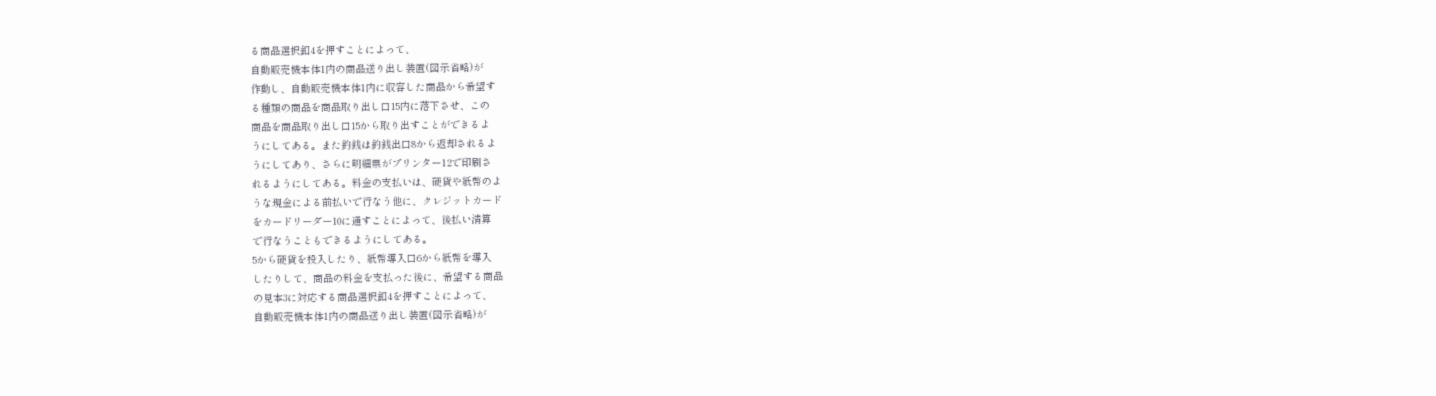る商品選択釦4を押すことによって、
自動販売機本体1内の商品送り出し装置(図示省略)が
作動し、自動販売機本体1内に収容した商品から希望す
る種類の商品を商品取り出し口15内に落下させ、この
商品を商品取り出し口15から取り出すことができるよ
うにしてある。また釣銭は釣銭出口8から返却されるよ
うにしてあり、さらに明細票がプリンター12で印刷さ
れるようにしてある。料金の支払いは、硬貨や紙幣のよ
うな現金による前払いで行なう他に、クレジットカード
をカードリーダー10に通すことによって、後払い清算
で行なうこともできるようにしてある。
5から硬貨を投入したり、紙幣導入口6から紙幣を導入
したりして、商品の料金を支払った後に、希望する商品
の見本3に対応する商品選択釦4を押すことによって、
自動販売機本体1内の商品送り出し装置(図示省略)が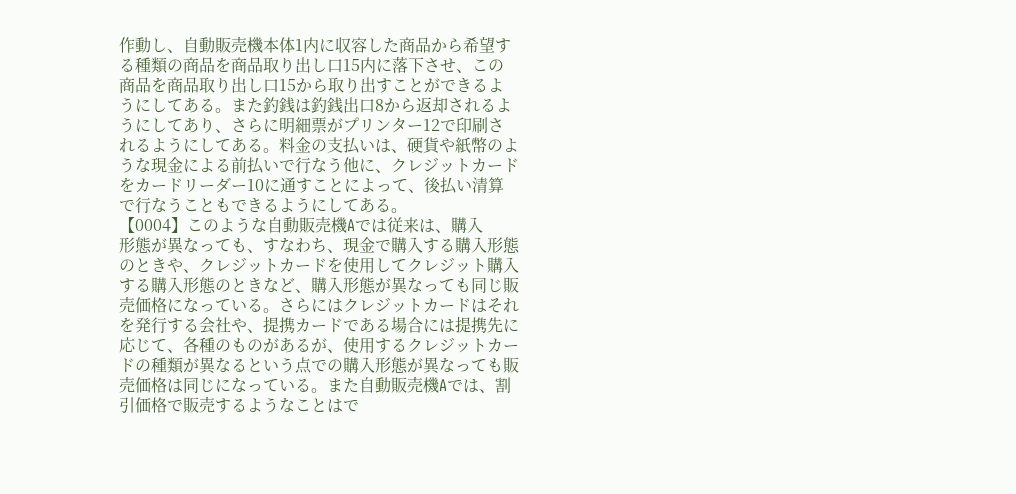作動し、自動販売機本体1内に収容した商品から希望す
る種類の商品を商品取り出し口15内に落下させ、この
商品を商品取り出し口15から取り出すことができるよ
うにしてある。また釣銭は釣銭出口8から返却されるよ
うにしてあり、さらに明細票がプリンター12で印刷さ
れるようにしてある。料金の支払いは、硬貨や紙幣のよ
うな現金による前払いで行なう他に、クレジットカード
をカードリーダー10に通すことによって、後払い清算
で行なうこともできるようにしてある。
【0004】このような自動販売機Aでは従来は、購入
形態が異なっても、すなわち、現金で購入する購入形態
のときや、クレジットカードを使用してクレジット購入
する購入形態のときなど、購入形態が異なっても同じ販
売価格になっている。さらにはクレジットカードはそれ
を発行する会社や、提携カードである場合には提携先に
応じて、各種のものがあるが、使用するクレジットカー
ドの種類が異なるという点での購入形態が異なっても販
売価格は同じになっている。また自動販売機Aでは、割
引価格で販売するようなことはで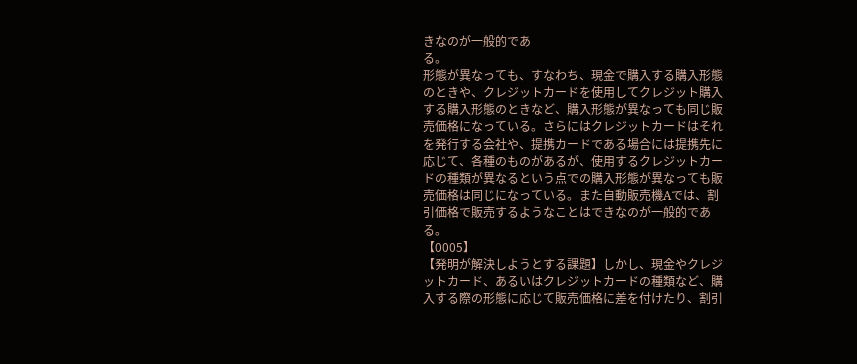きなのが一般的であ
る。
形態が異なっても、すなわち、現金で購入する購入形態
のときや、クレジットカードを使用してクレジット購入
する購入形態のときなど、購入形態が異なっても同じ販
売価格になっている。さらにはクレジットカードはそれ
を発行する会社や、提携カードである場合には提携先に
応じて、各種のものがあるが、使用するクレジットカー
ドの種類が異なるという点での購入形態が異なっても販
売価格は同じになっている。また自動販売機Aでは、割
引価格で販売するようなことはできなのが一般的であ
る。
【0005】
【発明が解決しようとする課題】しかし、現金やクレジ
ットカード、あるいはクレジットカードの種類など、購
入する際の形態に応じて販売価格に差を付けたり、割引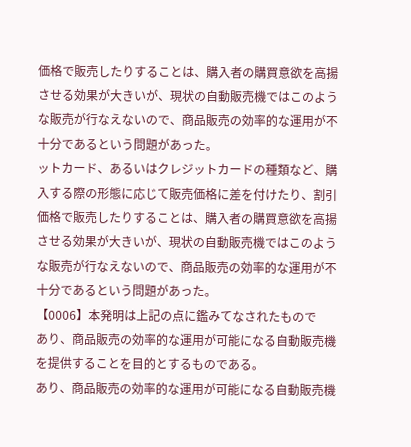価格で販売したりすることは、購入者の購買意欲を高揚
させる効果が大きいが、現状の自動販売機ではこのよう
な販売が行なえないので、商品販売の効率的な運用が不
十分であるという問題があった。
ットカード、あるいはクレジットカードの種類など、購
入する際の形態に応じて販売価格に差を付けたり、割引
価格で販売したりすることは、購入者の購買意欲を高揚
させる効果が大きいが、現状の自動販売機ではこのよう
な販売が行なえないので、商品販売の効率的な運用が不
十分であるという問題があった。
【0006】本発明は上記の点に鑑みてなされたもので
あり、商品販売の効率的な運用が可能になる自動販売機
を提供することを目的とするものである。
あり、商品販売の効率的な運用が可能になる自動販売機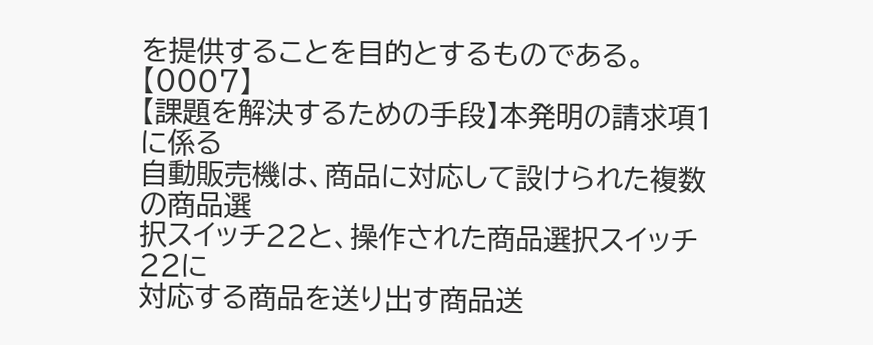を提供することを目的とするものである。
【0007】
【課題を解決するための手段】本発明の請求項1に係る
自動販売機は、商品に対応して設けられた複数の商品選
択スイッチ22と、操作された商品選択スイッチ22に
対応する商品を送り出す商品送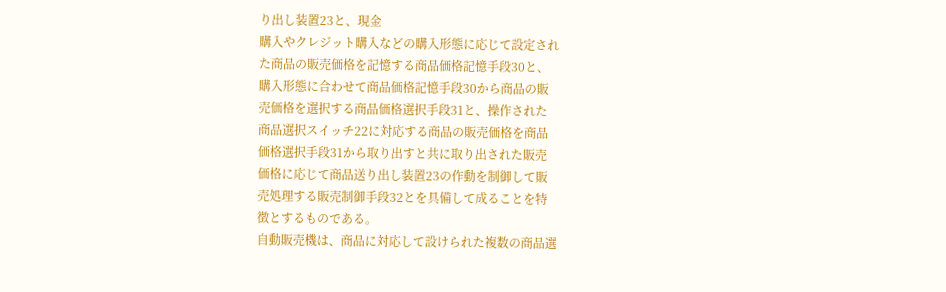り出し装置23と、現金
購入やクレジット購入などの購入形態に応じて設定され
た商品の販売価格を記憶する商品価格記憶手段30と、
購入形態に合わせて商品価格記憶手段30から商品の販
売価格を選択する商品価格選択手段31と、操作された
商品選択スイッチ22に対応する商品の販売価格を商品
価格選択手段31から取り出すと共に取り出された販売
価格に応じて商品送り出し装置23の作動を制御して販
売処理する販売制御手段32とを具備して成ることを特
徴とするものである。
自動販売機は、商品に対応して設けられた複数の商品選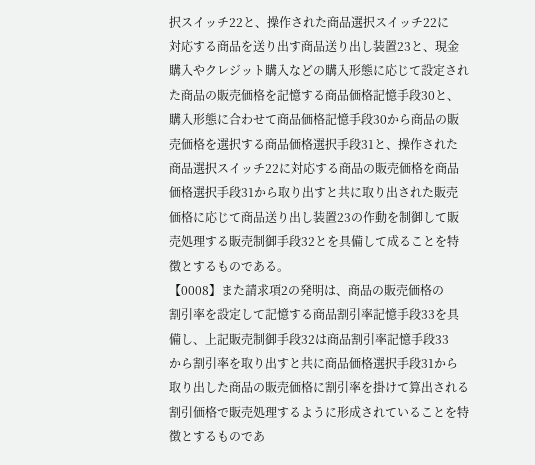択スイッチ22と、操作された商品選択スイッチ22に
対応する商品を送り出す商品送り出し装置23と、現金
購入やクレジット購入などの購入形態に応じて設定され
た商品の販売価格を記憶する商品価格記憶手段30と、
購入形態に合わせて商品価格記憶手段30から商品の販
売価格を選択する商品価格選択手段31と、操作された
商品選択スイッチ22に対応する商品の販売価格を商品
価格選択手段31から取り出すと共に取り出された販売
価格に応じて商品送り出し装置23の作動を制御して販
売処理する販売制御手段32とを具備して成ることを特
徴とするものである。
【0008】また請求項2の発明は、商品の販売価格の
割引率を設定して記憶する商品割引率記憶手段33を具
備し、上記販売制御手段32は商品割引率記憶手段33
から割引率を取り出すと共に商品価格選択手段31から
取り出した商品の販売価格に割引率を掛けて算出される
割引価格で販売処理するように形成されていることを特
徴とするものであ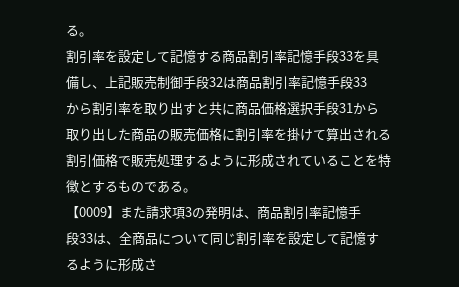る。
割引率を設定して記憶する商品割引率記憶手段33を具
備し、上記販売制御手段32は商品割引率記憶手段33
から割引率を取り出すと共に商品価格選択手段31から
取り出した商品の販売価格に割引率を掛けて算出される
割引価格で販売処理するように形成されていることを特
徴とするものである。
【0009】また請求項3の発明は、商品割引率記憶手
段33は、全商品について同じ割引率を設定して記憶す
るように形成さ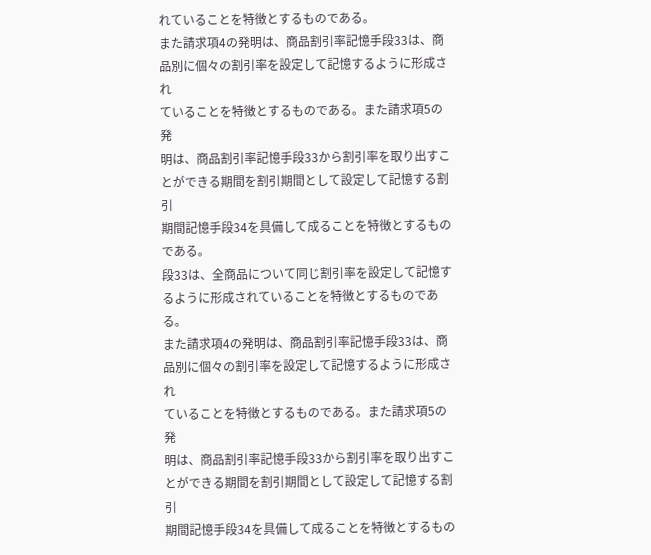れていることを特徴とするものである。
また請求項4の発明は、商品割引率記憶手段33は、商
品別に個々の割引率を設定して記憶するように形成され
ていることを特徴とするものである。また請求項5の発
明は、商品割引率記憶手段33から割引率を取り出すこ
とができる期間を割引期間として設定して記憶する割引
期間記憶手段34を具備して成ることを特徴とするもの
である。
段33は、全商品について同じ割引率を設定して記憶す
るように形成されていることを特徴とするものである。
また請求項4の発明は、商品割引率記憶手段33は、商
品別に個々の割引率を設定して記憶するように形成され
ていることを特徴とするものである。また請求項5の発
明は、商品割引率記憶手段33から割引率を取り出すこ
とができる期間を割引期間として設定して記憶する割引
期間記憶手段34を具備して成ることを特徴とするもの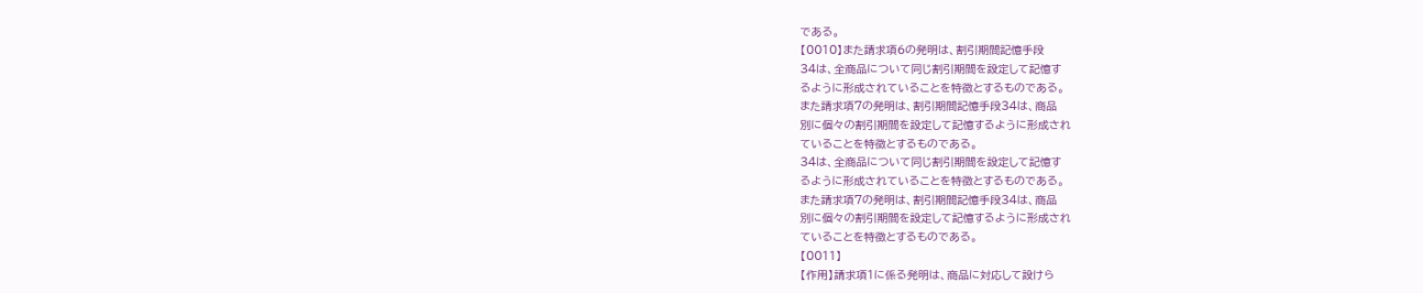である。
【0010】また請求項6の発明は、割引期間記憶手段
34は、全商品について同じ割引期間を設定して記憶す
るように形成されていることを特徴とするものである。
また請求項7の発明は、割引期間記憶手段34は、商品
別に個々の割引期間を設定して記憶するように形成され
ていることを特徴とするものである。
34は、全商品について同じ割引期間を設定して記憶す
るように形成されていることを特徴とするものである。
また請求項7の発明は、割引期間記憶手段34は、商品
別に個々の割引期間を設定して記憶するように形成され
ていることを特徴とするものである。
【0011】
【作用】請求項1に係る発明は、商品に対応して設けら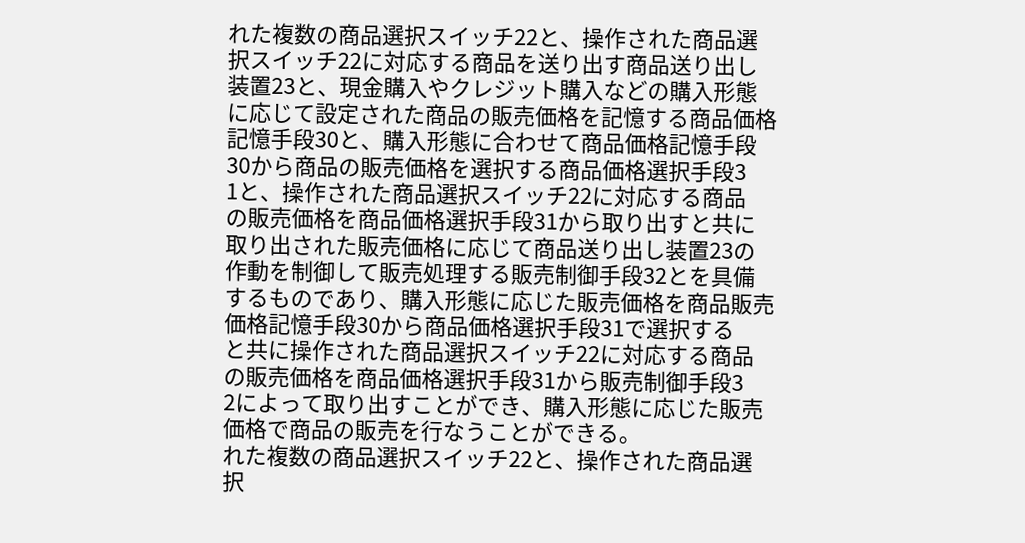れた複数の商品選択スイッチ22と、操作された商品選
択スイッチ22に対応する商品を送り出す商品送り出し
装置23と、現金購入やクレジット購入などの購入形態
に応じて設定された商品の販売価格を記憶する商品価格
記憶手段30と、購入形態に合わせて商品価格記憶手段
30から商品の販売価格を選択する商品価格選択手段3
1と、操作された商品選択スイッチ22に対応する商品
の販売価格を商品価格選択手段31から取り出すと共に
取り出された販売価格に応じて商品送り出し装置23の
作動を制御して販売処理する販売制御手段32とを具備
するものであり、購入形態に応じた販売価格を商品販売
価格記憶手段30から商品価格選択手段31で選択する
と共に操作された商品選択スイッチ22に対応する商品
の販売価格を商品価格選択手段31から販売制御手段3
2によって取り出すことができ、購入形態に応じた販売
価格で商品の販売を行なうことができる。
れた複数の商品選択スイッチ22と、操作された商品選
択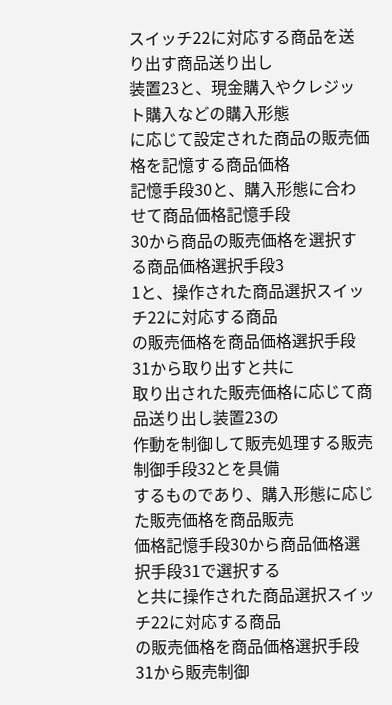スイッチ22に対応する商品を送り出す商品送り出し
装置23と、現金購入やクレジット購入などの購入形態
に応じて設定された商品の販売価格を記憶する商品価格
記憶手段30と、購入形態に合わせて商品価格記憶手段
30から商品の販売価格を選択する商品価格選択手段3
1と、操作された商品選択スイッチ22に対応する商品
の販売価格を商品価格選択手段31から取り出すと共に
取り出された販売価格に応じて商品送り出し装置23の
作動を制御して販売処理する販売制御手段32とを具備
するものであり、購入形態に応じた販売価格を商品販売
価格記憶手段30から商品価格選択手段31で選択する
と共に操作された商品選択スイッチ22に対応する商品
の販売価格を商品価格選択手段31から販売制御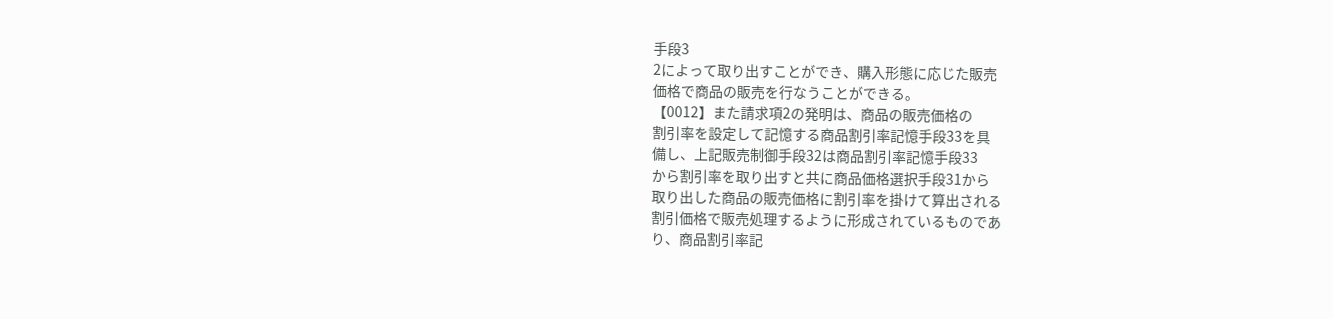手段3
2によって取り出すことができ、購入形態に応じた販売
価格で商品の販売を行なうことができる。
【0012】また請求項2の発明は、商品の販売価格の
割引率を設定して記憶する商品割引率記憶手段33を具
備し、上記販売制御手段32は商品割引率記憶手段33
から割引率を取り出すと共に商品価格選択手段31から
取り出した商品の販売価格に割引率を掛けて算出される
割引価格で販売処理するように形成されているものであ
り、商品割引率記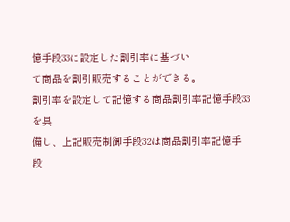憶手段33に設定した割引率に基づい
て商品を割引販売することができる。
割引率を設定して記憶する商品割引率記憶手段33を具
備し、上記販売制御手段32は商品割引率記憶手段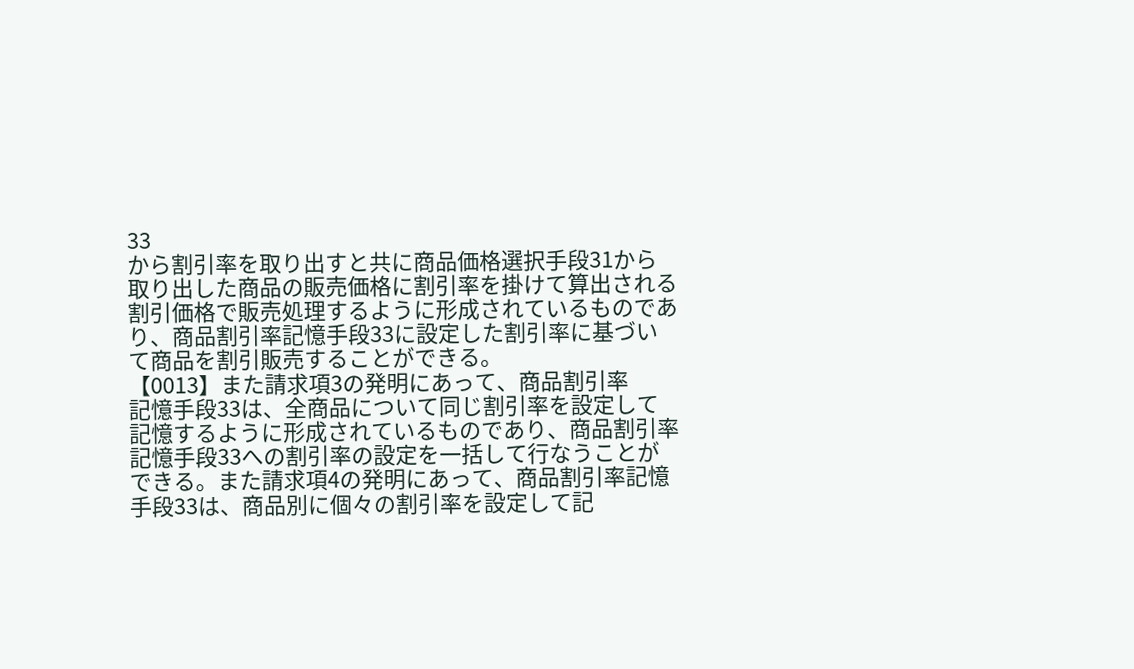33
から割引率を取り出すと共に商品価格選択手段31から
取り出した商品の販売価格に割引率を掛けて算出される
割引価格で販売処理するように形成されているものであ
り、商品割引率記憶手段33に設定した割引率に基づい
て商品を割引販売することができる。
【0013】また請求項3の発明にあって、商品割引率
記憶手段33は、全商品について同じ割引率を設定して
記憶するように形成されているものであり、商品割引率
記憶手段33への割引率の設定を一括して行なうことが
できる。また請求項4の発明にあって、商品割引率記憶
手段33は、商品別に個々の割引率を設定して記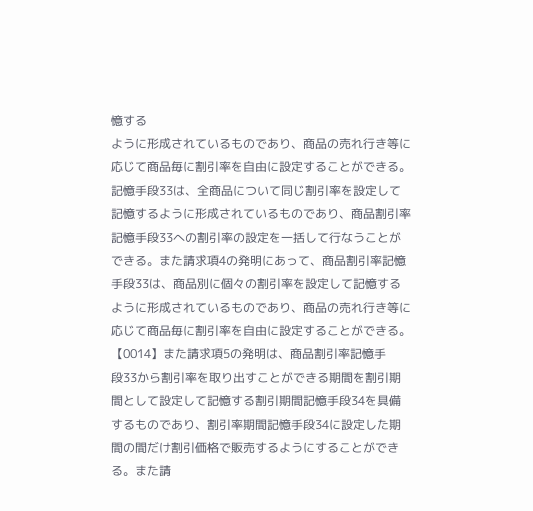憶する
ように形成されているものであり、商品の売れ行き等に
応じて商品毎に割引率を自由に設定することができる。
記憶手段33は、全商品について同じ割引率を設定して
記憶するように形成されているものであり、商品割引率
記憶手段33への割引率の設定を一括して行なうことが
できる。また請求項4の発明にあって、商品割引率記憶
手段33は、商品別に個々の割引率を設定して記憶する
ように形成されているものであり、商品の売れ行き等に
応じて商品毎に割引率を自由に設定することができる。
【0014】また請求項5の発明は、商品割引率記憶手
段33から割引率を取り出すことができる期間を割引期
間として設定して記憶する割引期間記憶手段34を具備
するものであり、割引率期間記憶手段34に設定した期
間の間だけ割引価格で販売するようにすることができ
る。また請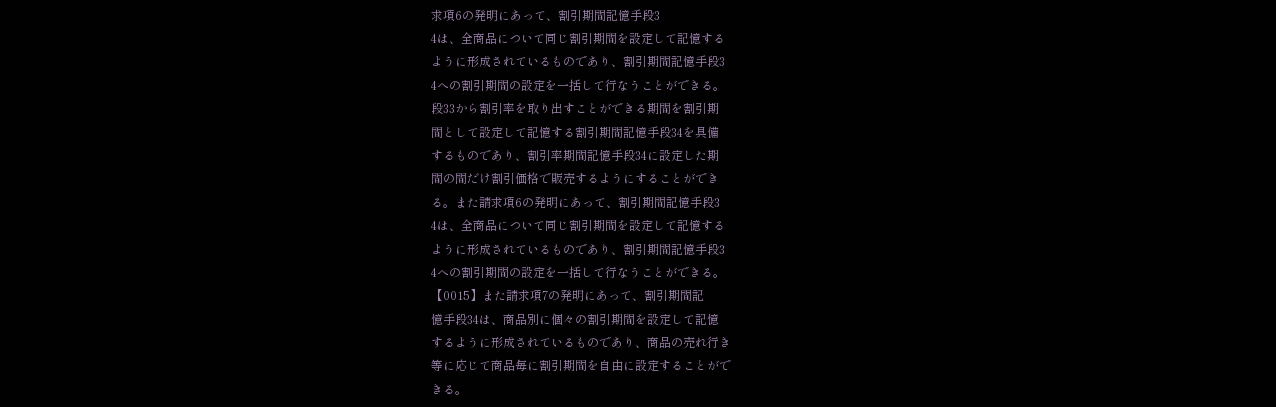求項6の発明にあって、割引期間記憶手段3
4は、全商品について同じ割引期間を設定して記憶する
ように形成されているものであり、割引期間記憶手段3
4への割引期間の設定を一括して行なうことができる。
段33から割引率を取り出すことができる期間を割引期
間として設定して記憶する割引期間記憶手段34を具備
するものであり、割引率期間記憶手段34に設定した期
間の間だけ割引価格で販売するようにすることができ
る。また請求項6の発明にあって、割引期間記憶手段3
4は、全商品について同じ割引期間を設定して記憶する
ように形成されているものであり、割引期間記憶手段3
4への割引期間の設定を一括して行なうことができる。
【0015】また請求項7の発明にあって、割引期間記
憶手段34は、商品別に個々の割引期間を設定して記憶
するように形成されているものであり、商品の売れ行き
等に応じて商品毎に割引期間を自由に設定することがで
きる。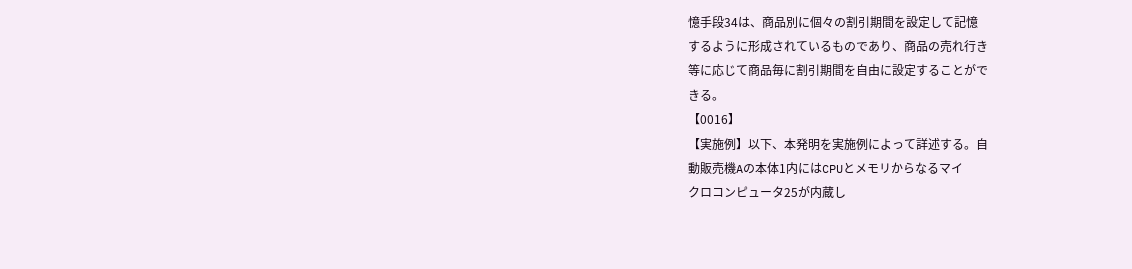憶手段34は、商品別に個々の割引期間を設定して記憶
するように形成されているものであり、商品の売れ行き
等に応じて商品毎に割引期間を自由に設定することがで
きる。
【0016】
【実施例】以下、本発明を実施例によって詳述する。自
動販売機Aの本体1内にはCPUとメモリからなるマイ
クロコンピュータ25が内蔵し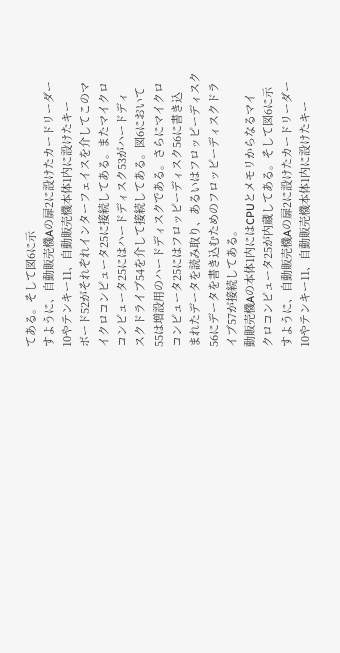てある。そして図6に示
すように、自動販売機Aの扉2に設けたカードリーダー
10やテンキー11、自動販売機本体1内に設けたキー
ボード52がそれぞれインターフェイスを介してこのマ
イクロコンピュータ25に接続してある。またマイクロ
コンピュータ25にはハードディスク53がハードディ
スクドライブ54を介して接続してある。図6において
55は増設用のハードディスクである。さらにマイクロ
コンピュータ25にはフロッピーディスク56に書き込
まれたデータを読み取り、あるいはフロッピーディスク
56にデータを書き込むためのフロッピーディスクドラ
イブ57が接続してある。
動販売機Aの本体1内にはCPUとメモリからなるマイ
クロコンピュータ25が内蔵してある。そして図6に示
すように、自動販売機Aの扉2に設けたカードリーダー
10やテンキー11、自動販売機本体1内に設けたキー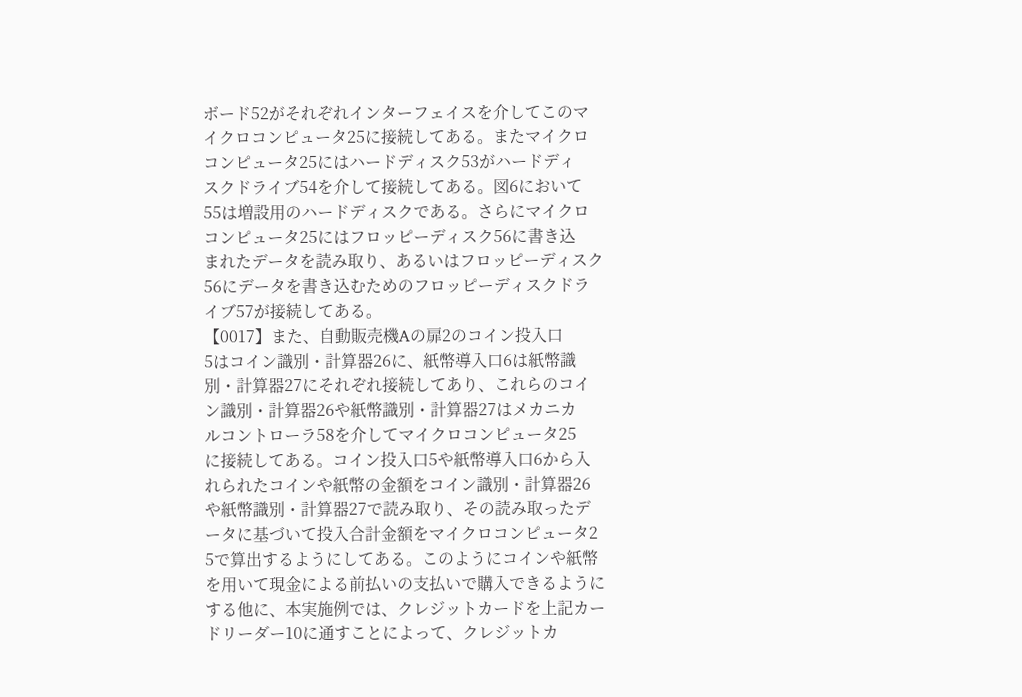ボード52がそれぞれインターフェイスを介してこのマ
イクロコンピュータ25に接続してある。またマイクロ
コンピュータ25にはハードディスク53がハードディ
スクドライブ54を介して接続してある。図6において
55は増設用のハードディスクである。さらにマイクロ
コンピュータ25にはフロッピーディスク56に書き込
まれたデータを読み取り、あるいはフロッピーディスク
56にデータを書き込むためのフロッピーディスクドラ
イブ57が接続してある。
【0017】また、自動販売機Aの扉2のコイン投入口
5はコイン識別・計算器26に、紙幣導入口6は紙幣識
別・計算器27にそれぞれ接続してあり、これらのコイ
ン識別・計算器26や紙幣識別・計算器27はメカニカ
ルコントローラ58を介してマイクロコンピュータ25
に接続してある。コイン投入口5や紙幣導入口6から入
れられたコインや紙幣の金額をコイン識別・計算器26
や紙幣識別・計算器27で読み取り、その読み取ったデ
ータに基づいて投入合計金額をマイクロコンピュータ2
5で算出するようにしてある。このようにコインや紙幣
を用いて現金による前払いの支払いで購入できるように
する他に、本実施例では、クレジットカードを上記カー
ドリーダー10に通すことによって、クレジットカ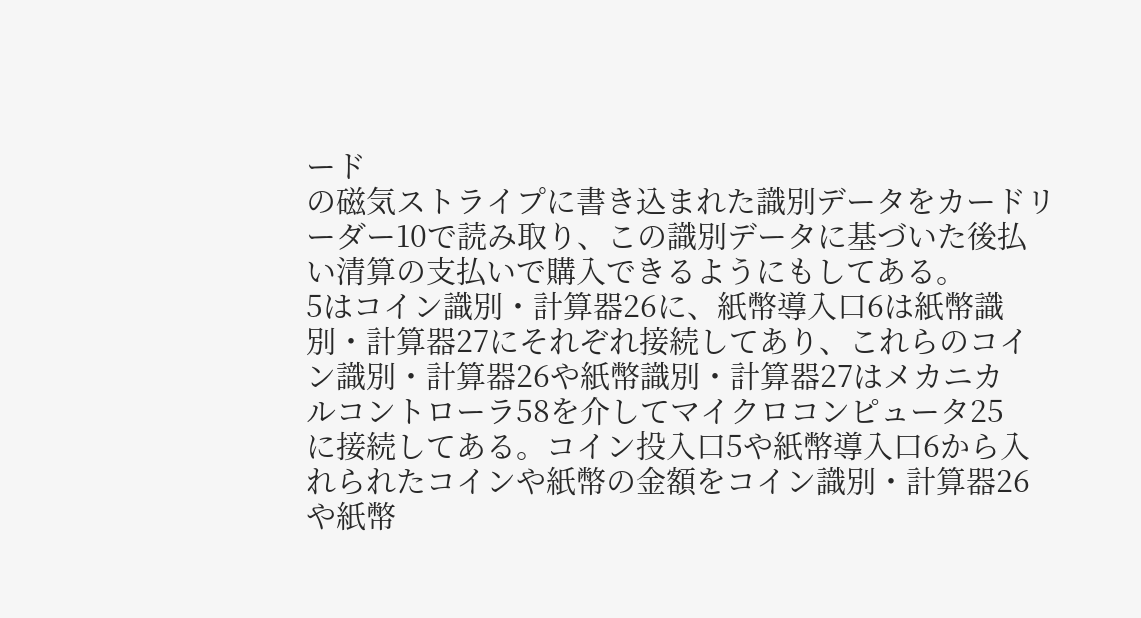ード
の磁気ストライプに書き込まれた識別データをカードリ
ーダー10で読み取り、この識別データに基づいた後払
い清算の支払いで購入できるようにもしてある。
5はコイン識別・計算器26に、紙幣導入口6は紙幣識
別・計算器27にそれぞれ接続してあり、これらのコイ
ン識別・計算器26や紙幣識別・計算器27はメカニカ
ルコントローラ58を介してマイクロコンピュータ25
に接続してある。コイン投入口5や紙幣導入口6から入
れられたコインや紙幣の金額をコイン識別・計算器26
や紙幣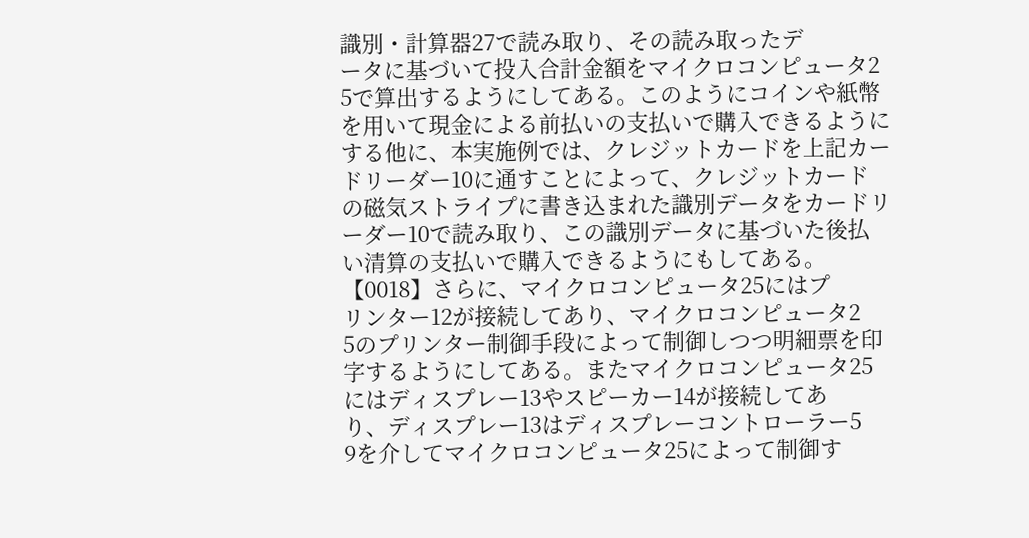識別・計算器27で読み取り、その読み取ったデ
ータに基づいて投入合計金額をマイクロコンピュータ2
5で算出するようにしてある。このようにコインや紙幣
を用いて現金による前払いの支払いで購入できるように
する他に、本実施例では、クレジットカードを上記カー
ドリーダー10に通すことによって、クレジットカード
の磁気ストライプに書き込まれた識別データをカードリ
ーダー10で読み取り、この識別データに基づいた後払
い清算の支払いで購入できるようにもしてある。
【0018】さらに、マイクロコンピュータ25にはプ
リンター12が接続してあり、マイクロコンピュータ2
5のプリンター制御手段によって制御しつつ明細票を印
字するようにしてある。またマイクロコンピュータ25
にはディスプレー13やスピーカー14が接続してあ
り、ディスプレー13はディスプレーコントローラー5
9を介してマイクロコンピュータ25によって制御す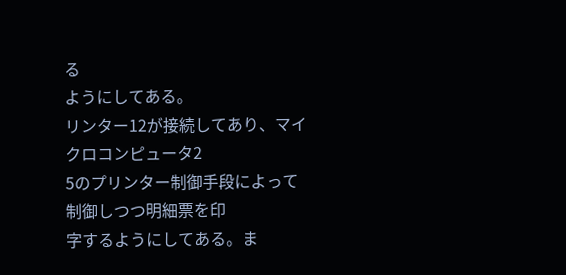る
ようにしてある。
リンター12が接続してあり、マイクロコンピュータ2
5のプリンター制御手段によって制御しつつ明細票を印
字するようにしてある。ま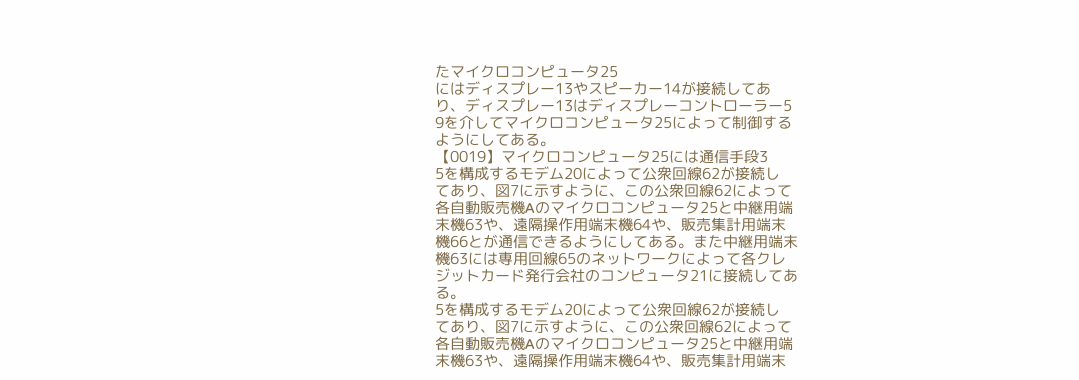たマイクロコンピュータ25
にはディスプレー13やスピーカー14が接続してあ
り、ディスプレー13はディスプレーコントローラー5
9を介してマイクロコンピュータ25によって制御する
ようにしてある。
【0019】マイクロコンピュータ25には通信手段3
5を構成するモデム20によって公衆回線62が接続し
てあり、図7に示すように、この公衆回線62によって
各自動販売機Aのマイクロコンピュータ25と中継用端
末機63や、遠隔操作用端末機64や、販売集計用端末
機66とが通信できるようにしてある。また中継用端末
機63には専用回線65のネットワークによって各クレ
ジットカード発行会社のコンピュータ21に接続してあ
る。
5を構成するモデム20によって公衆回線62が接続し
てあり、図7に示すように、この公衆回線62によって
各自動販売機Aのマイクロコンピュータ25と中継用端
末機63や、遠隔操作用端末機64や、販売集計用端末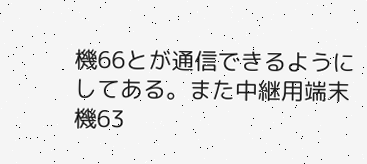機66とが通信できるようにしてある。また中継用端末
機63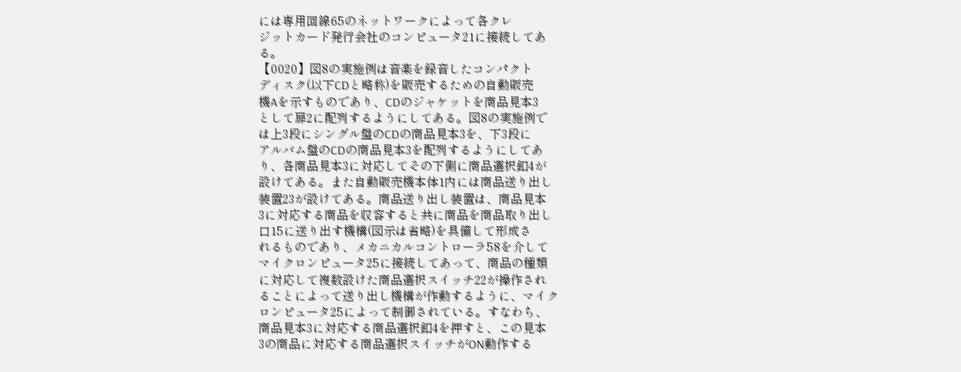には専用回線65のネットワークによって各クレ
ジットカード発行会社のコンピュータ21に接続してあ
る。
【0020】図8の実施例は音楽を録音したコンパクト
ディスク(以下CDと略称)を販売するための自動販売
機Aを示すものであり、CDのジャケットを商品見本3
として扉2に配列するようにしてある。図8の実施例で
は上3段にシングル盤のCDの商品見本3を、下3段に
アルバム盤のCDの商品見本3を配列するようにしてあ
り、各商品見本3に対応してその下側に商品選択釦4が
設けてある。また自動販売機本体1内には商品送り出し
装置23が設けてある。商品送り出し装置は、商品見本
3に対応する商品を収容すると共に商品を商品取り出し
口15に送り出す機構(図示は省略)を具備して形成さ
れるものであり、メカニカルコントローラ58を介して
マイクロンピュータ25に接続してあって、商品の種類
に対応して複数設けた商品選択スイッチ22が操作され
ることによって送り出し機構が作動するように、マイク
ロンピュータ25によって制御されている。すなわち、
商品見本3に対応する商品選択釦4を押すと、この見本
3の商品に対応する商品選択スイッチがON動作する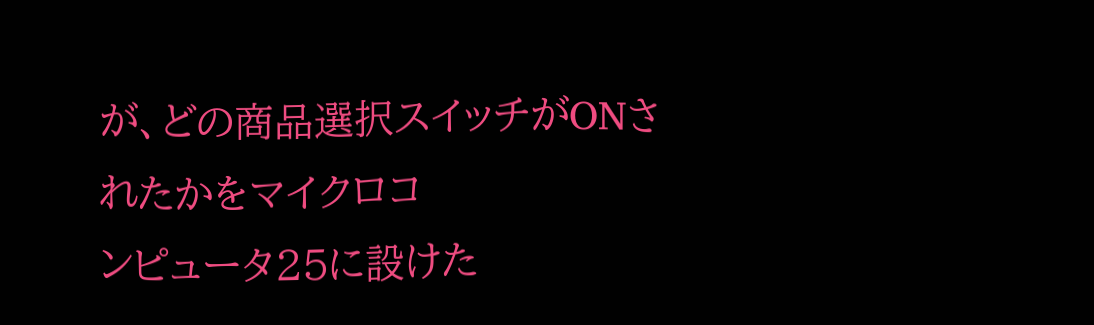が、どの商品選択スイッチがONされたかをマイクロコ
ンピュータ25に設けた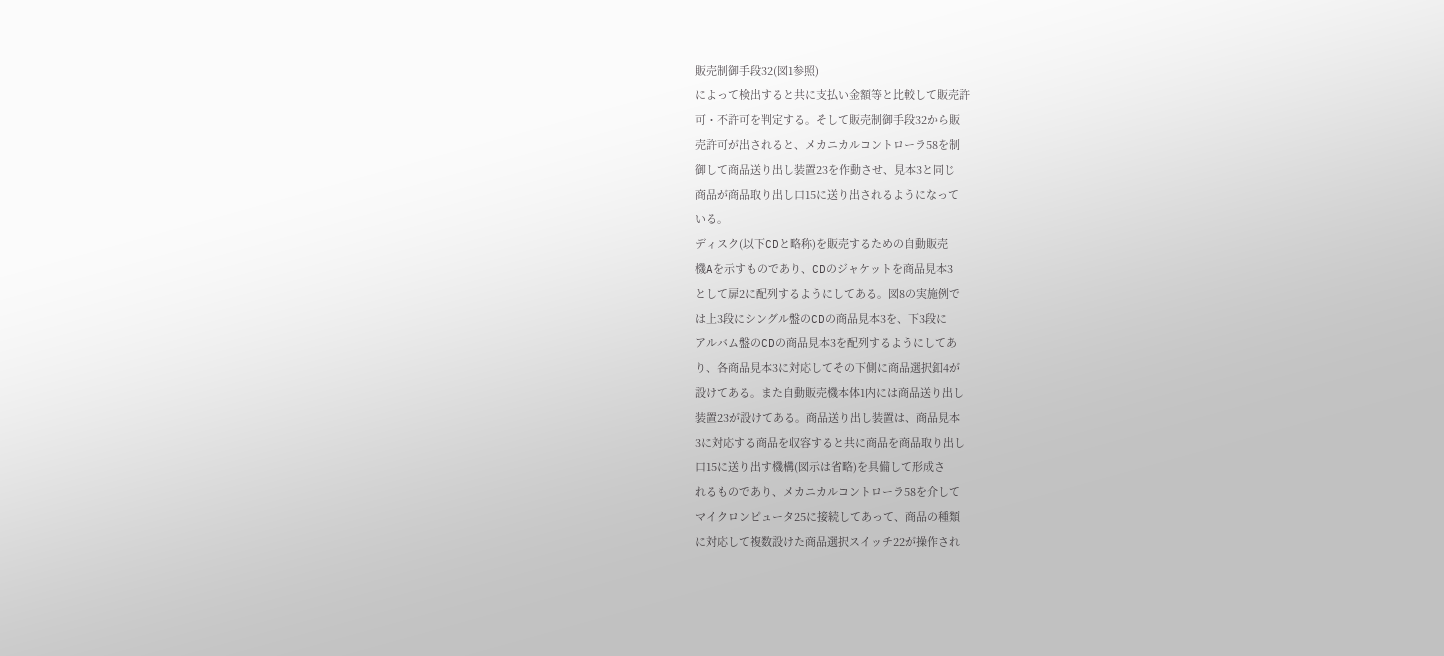販売制御手段32(図1参照)
によって検出すると共に支払い金額等と比較して販売許
可・不許可を判定する。そして販売制御手段32から販
売許可が出されると、メカニカルコントローラ58を制
御して商品送り出し装置23を作動させ、見本3と同じ
商品が商品取り出し口15に送り出されるようになって
いる。
ディスク(以下CDと略称)を販売するための自動販売
機Aを示すものであり、CDのジャケットを商品見本3
として扉2に配列するようにしてある。図8の実施例で
は上3段にシングル盤のCDの商品見本3を、下3段に
アルバム盤のCDの商品見本3を配列するようにしてあ
り、各商品見本3に対応してその下側に商品選択釦4が
設けてある。また自動販売機本体1内には商品送り出し
装置23が設けてある。商品送り出し装置は、商品見本
3に対応する商品を収容すると共に商品を商品取り出し
口15に送り出す機構(図示は省略)を具備して形成さ
れるものであり、メカニカルコントローラ58を介して
マイクロンピュータ25に接続してあって、商品の種類
に対応して複数設けた商品選択スイッチ22が操作され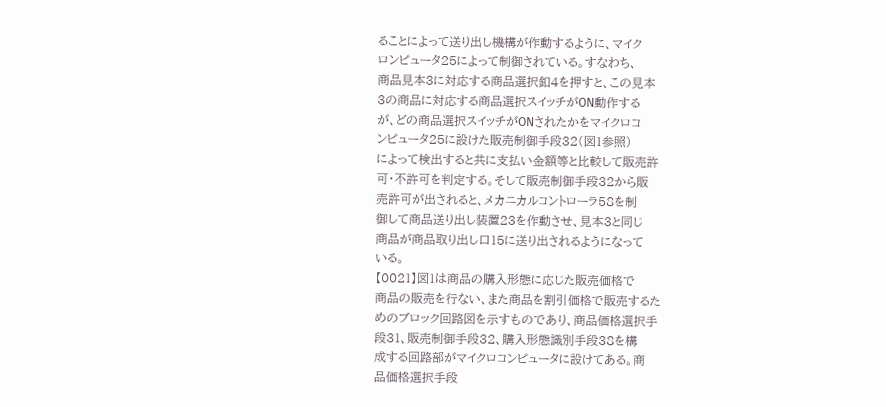ることによって送り出し機構が作動するように、マイク
ロンピュータ25によって制御されている。すなわち、
商品見本3に対応する商品選択釦4を押すと、この見本
3の商品に対応する商品選択スイッチがON動作する
が、どの商品選択スイッチがONされたかをマイクロコ
ンピュータ25に設けた販売制御手段32(図1参照)
によって検出すると共に支払い金額等と比較して販売許
可・不許可を判定する。そして販売制御手段32から販
売許可が出されると、メカニカルコントローラ58を制
御して商品送り出し装置23を作動させ、見本3と同じ
商品が商品取り出し口15に送り出されるようになって
いる。
【0021】図1は商品の購入形態に応じた販売価格で
商品の販売を行ない、また商品を割引価格で販売するた
めのブロック回路図を示すものであり、商品価格選択手
段31、販売制御手段32、購入形態識別手段38を構
成する回路部がマイクロコンピュータに設けてある。商
品価格選択手段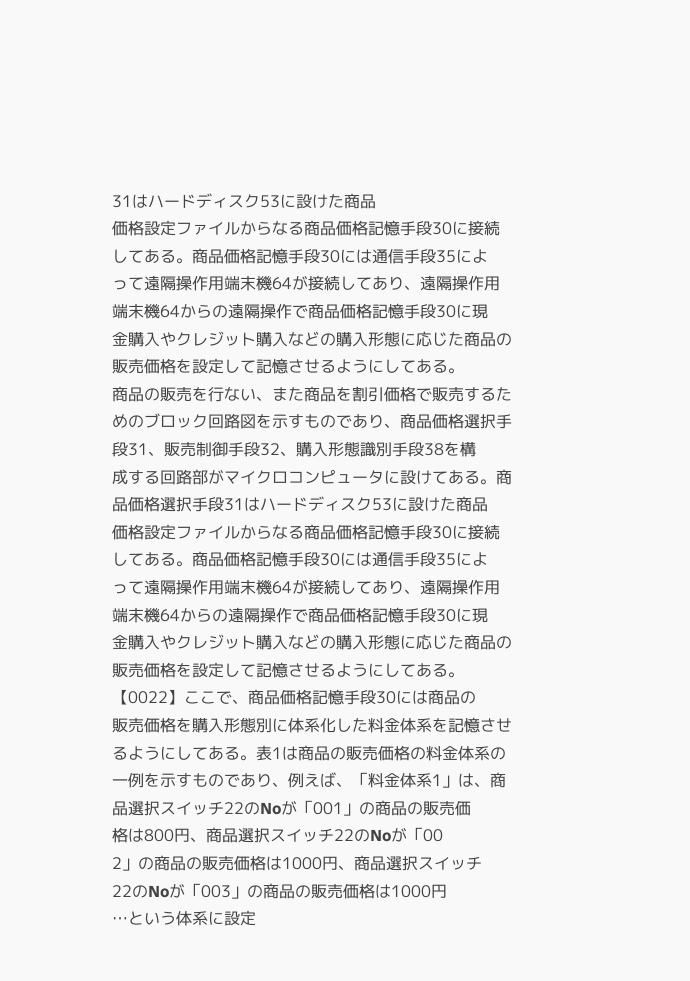31はハードディスク53に設けた商品
価格設定ファイルからなる商品価格記憶手段30に接続
してある。商品価格記憶手段30には通信手段35によ
って遠隔操作用端末機64が接続してあり、遠隔操作用
端末機64からの遠隔操作で商品価格記憶手段30に現
金購入やクレジット購入などの購入形態に応じた商品の
販売価格を設定して記憶させるようにしてある。
商品の販売を行ない、また商品を割引価格で販売するた
めのブロック回路図を示すものであり、商品価格選択手
段31、販売制御手段32、購入形態識別手段38を構
成する回路部がマイクロコンピュータに設けてある。商
品価格選択手段31はハードディスク53に設けた商品
価格設定ファイルからなる商品価格記憶手段30に接続
してある。商品価格記憶手段30には通信手段35によ
って遠隔操作用端末機64が接続してあり、遠隔操作用
端末機64からの遠隔操作で商品価格記憶手段30に現
金購入やクレジット購入などの購入形態に応じた商品の
販売価格を設定して記憶させるようにしてある。
【0022】ここで、商品価格記憶手段30には商品の
販売価格を購入形態別に体系化した料金体系を記憶させ
るようにしてある。表1は商品の販売価格の料金体系の
一例を示すものであり、例えば、「料金体系1」は、商
品選択スイッチ22のNoが「001」の商品の販売価
格は800円、商品選択スイッチ22のNoが「00
2」の商品の販売価格は1000円、商品選択スイッチ
22のNoが「003」の商品の販売価格は1000円
…という体系に設定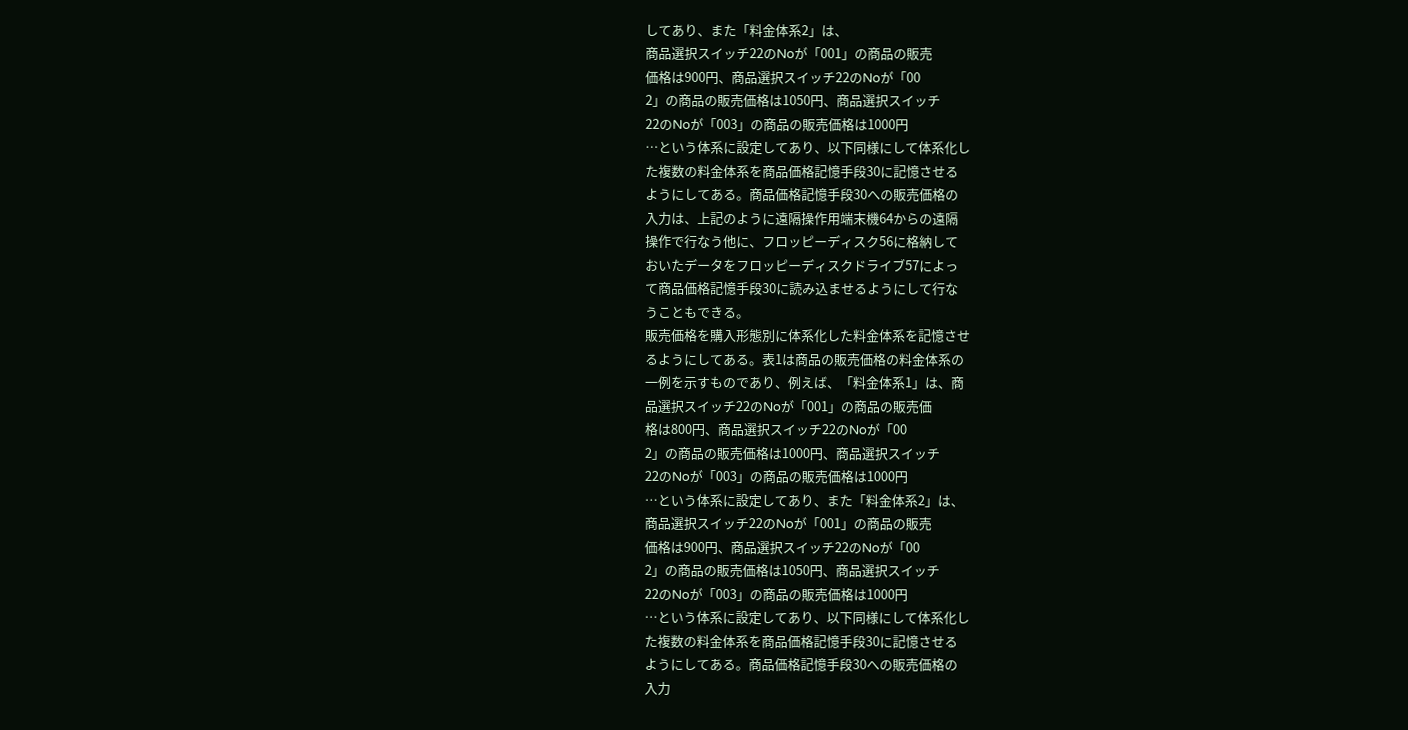してあり、また「料金体系2」は、
商品選択スイッチ22のNoが「001」の商品の販売
価格は900円、商品選択スイッチ22のNoが「00
2」の商品の販売価格は1050円、商品選択スイッチ
22のNoが「003」の商品の販売価格は1000円
…という体系に設定してあり、以下同様にして体系化し
た複数の料金体系を商品価格記憶手段30に記憶させる
ようにしてある。商品価格記憶手段30への販売価格の
入力は、上記のように遠隔操作用端末機64からの遠隔
操作で行なう他に、フロッピーディスク56に格納して
おいたデータをフロッピーディスクドライブ57によっ
て商品価格記憶手段30に読み込ませるようにして行な
うこともできる。
販売価格を購入形態別に体系化した料金体系を記憶させ
るようにしてある。表1は商品の販売価格の料金体系の
一例を示すものであり、例えば、「料金体系1」は、商
品選択スイッチ22のNoが「001」の商品の販売価
格は800円、商品選択スイッチ22のNoが「00
2」の商品の販売価格は1000円、商品選択スイッチ
22のNoが「003」の商品の販売価格は1000円
…という体系に設定してあり、また「料金体系2」は、
商品選択スイッチ22のNoが「001」の商品の販売
価格は900円、商品選択スイッチ22のNoが「00
2」の商品の販売価格は1050円、商品選択スイッチ
22のNoが「003」の商品の販売価格は1000円
…という体系に設定してあり、以下同様にして体系化し
た複数の料金体系を商品価格記憶手段30に記憶させる
ようにしてある。商品価格記憶手段30への販売価格の
入力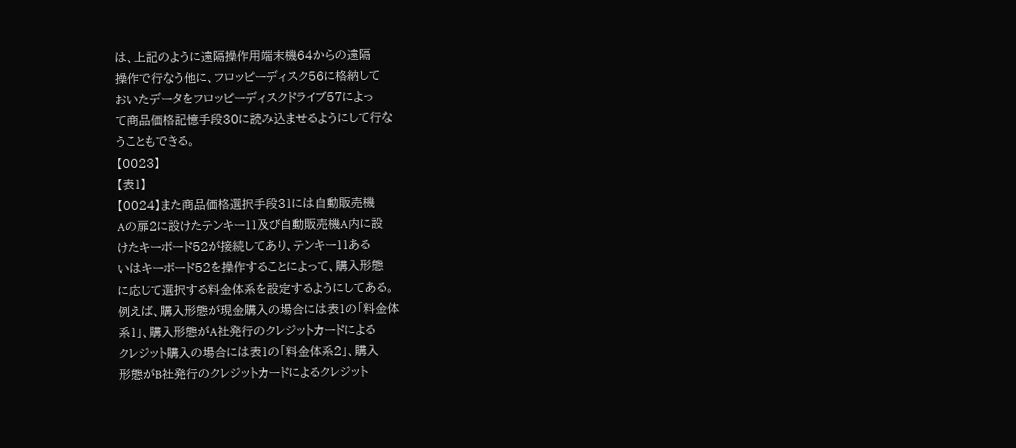は、上記のように遠隔操作用端末機64からの遠隔
操作で行なう他に、フロッピーディスク56に格納して
おいたデータをフロッピーディスクドライブ57によっ
て商品価格記憶手段30に読み込ませるようにして行な
うこともできる。
【0023】
【表1】
【0024】また商品価格選択手段31には自動販売機
Aの扉2に設けたテンキー11及び自動販売機A内に設
けたキーボード52が接続してあり、テンキー11ある
いはキーボード52を操作することによって、購入形態
に応じて選択する料金体系を設定するようにしてある。
例えば、購入形態が現金購入の場合には表1の「料金体
系1」、購入形態がA社発行のクレジットカードによる
クレジット購入の場合には表1の「料金体系2」、購入
形態がB社発行のクレジットカードによるクレジット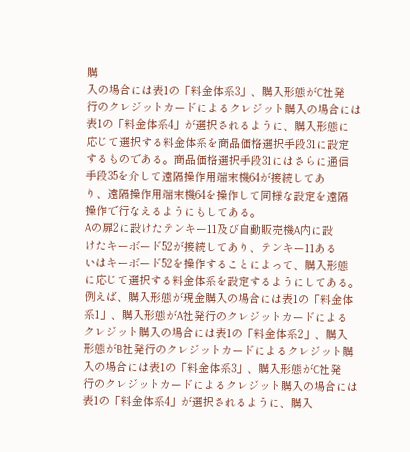購
入の場合には表1の「料金体系3」、購入形態がC社発
行のクレジットカードによるクレジット購入の場合には
表1の「料金体系4」が選択されるように、購入形態に
応じて選択する料金体系を商品価格選択手段31に設定
するものである。商品価格選択手段31にはさらに通信
手段35を介して遠隔操作用端末機64が接続してあ
り、遠隔操作用端末機64を操作して同様な設定を遠隔
操作で行なえるようにもしてある。
Aの扉2に設けたテンキー11及び自動販売機A内に設
けたキーボード52が接続してあり、テンキー11ある
いはキーボード52を操作することによって、購入形態
に応じて選択する料金体系を設定するようにしてある。
例えば、購入形態が現金購入の場合には表1の「料金体
系1」、購入形態がA社発行のクレジットカードによる
クレジット購入の場合には表1の「料金体系2」、購入
形態がB社発行のクレジットカードによるクレジット購
入の場合には表1の「料金体系3」、購入形態がC社発
行のクレジットカードによるクレジット購入の場合には
表1の「料金体系4」が選択されるように、購入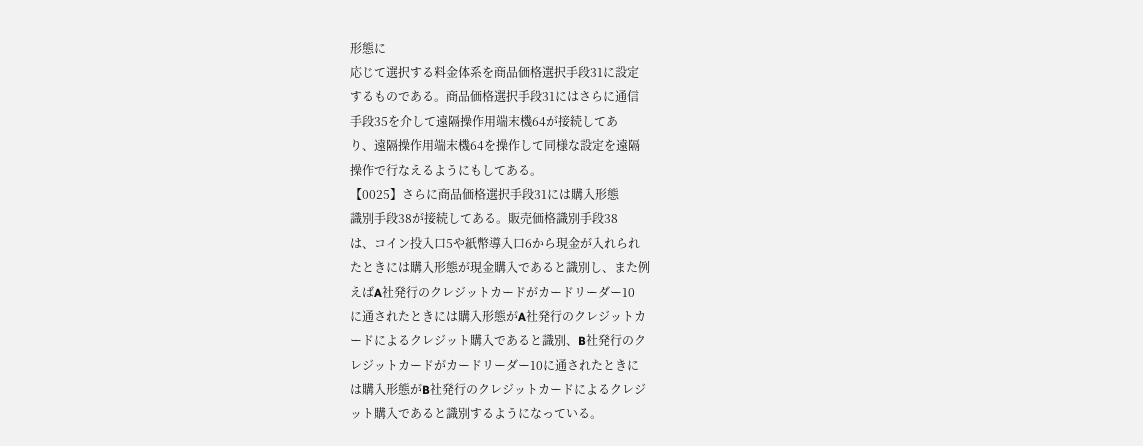形態に
応じて選択する料金体系を商品価格選択手段31に設定
するものである。商品価格選択手段31にはさらに通信
手段35を介して遠隔操作用端末機64が接続してあ
り、遠隔操作用端末機64を操作して同様な設定を遠隔
操作で行なえるようにもしてある。
【0025】さらに商品価格選択手段31には購入形態
識別手段38が接続してある。販売価格識別手段38
は、コイン投入口5や紙幣導入口6から現金が入れられ
たときには購入形態が現金購入であると識別し、また例
えばA社発行のクレジットカードがカードリーダー10
に通されたときには購入形態がA社発行のクレジットカ
ードによるクレジット購入であると識別、B社発行のク
レジットカードがカードリーダー10に通されたときに
は購入形態がB社発行のクレジットカードによるクレジ
ット購入であると識別するようになっている。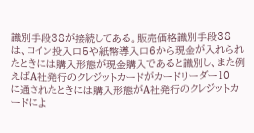識別手段38が接続してある。販売価格識別手段38
は、コイン投入口5や紙幣導入口6から現金が入れられ
たときには購入形態が現金購入であると識別し、また例
えばA社発行のクレジットカードがカードリーダー10
に通されたときには購入形態がA社発行のクレジットカ
ードによ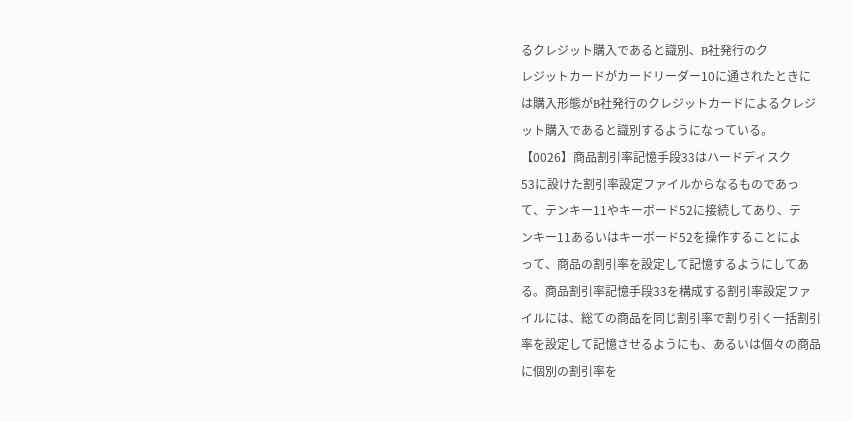るクレジット購入であると識別、B社発行のク
レジットカードがカードリーダー10に通されたときに
は購入形態がB社発行のクレジットカードによるクレジ
ット購入であると識別するようになっている。
【0026】商品割引率記憶手段33はハードディスク
53に設けた割引率設定ファイルからなるものであっ
て、テンキー11やキーボード52に接続してあり、テ
ンキー11あるいはキーボード52を操作することによ
って、商品の割引率を設定して記憶するようにしてあ
る。商品割引率記憶手段33を構成する割引率設定ファ
イルには、総ての商品を同じ割引率で割り引く一括割引
率を設定して記憶させるようにも、あるいは個々の商品
に個別の割引率を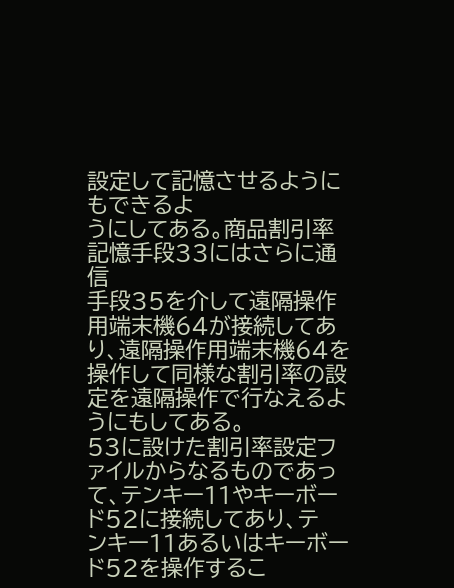設定して記憶させるようにもできるよ
うにしてある。商品割引率記憶手段33にはさらに通信
手段35を介して遠隔操作用端末機64が接続してあ
り、遠隔操作用端末機64を操作して同様な割引率の設
定を遠隔操作で行なえるようにもしてある。
53に設けた割引率設定ファイルからなるものであっ
て、テンキー11やキーボード52に接続してあり、テ
ンキー11あるいはキーボード52を操作するこ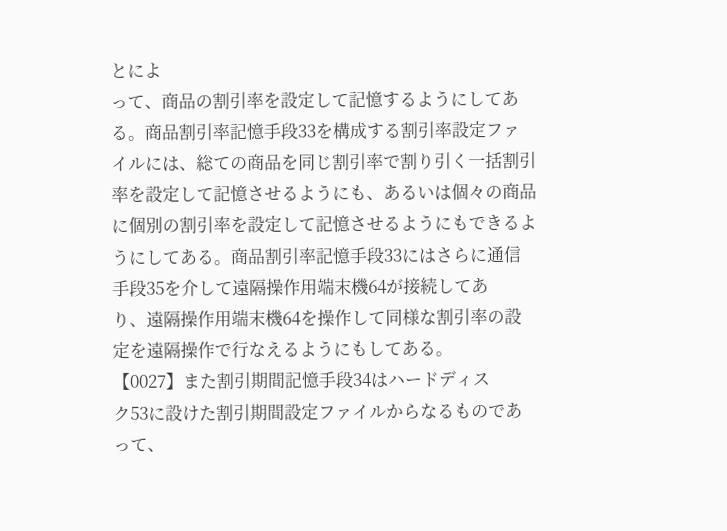とによ
って、商品の割引率を設定して記憶するようにしてあ
る。商品割引率記憶手段33を構成する割引率設定ファ
イルには、総ての商品を同じ割引率で割り引く一括割引
率を設定して記憶させるようにも、あるいは個々の商品
に個別の割引率を設定して記憶させるようにもできるよ
うにしてある。商品割引率記憶手段33にはさらに通信
手段35を介して遠隔操作用端末機64が接続してあ
り、遠隔操作用端末機64を操作して同様な割引率の設
定を遠隔操作で行なえるようにもしてある。
【0027】また割引期間記憶手段34はハードディス
ク53に設けた割引期間設定ファイルからなるものであ
って、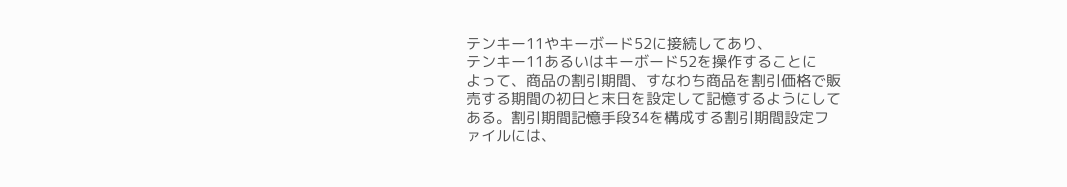テンキー11やキーボード52に接続してあり、
テンキー11あるいはキーボード52を操作することに
よって、商品の割引期間、すなわち商品を割引価格で販
売する期間の初日と末日を設定して記憶するようにして
ある。割引期間記憶手段34を構成する割引期間設定フ
ァイルには、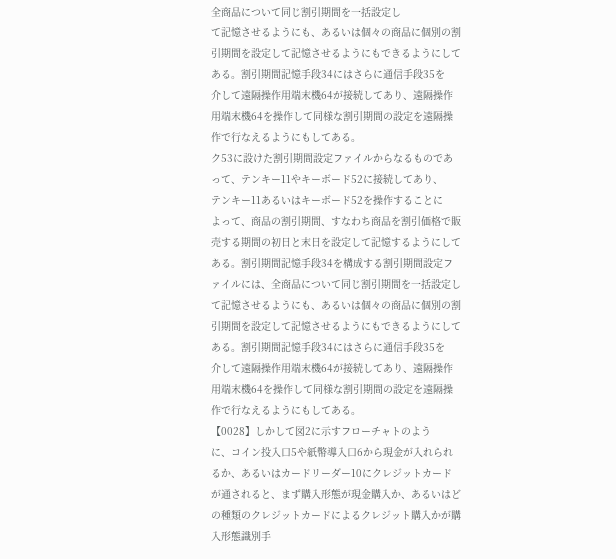全商品について同じ割引期間を一括設定し
て記憶させるようにも、あるいは個々の商品に個別の割
引期間を設定して記憶させるようにもできるようにして
ある。割引期間記憶手段34にはさらに通信手段35を
介して遠隔操作用端末機64が接続してあり、遠隔操作
用端末機64を操作して同様な割引期間の設定を遠隔操
作で行なえるようにもしてある。
ク53に設けた割引期間設定ファイルからなるものであ
って、テンキー11やキーボード52に接続してあり、
テンキー11あるいはキーボード52を操作することに
よって、商品の割引期間、すなわち商品を割引価格で販
売する期間の初日と末日を設定して記憶するようにして
ある。割引期間記憶手段34を構成する割引期間設定フ
ァイルには、全商品について同じ割引期間を一括設定し
て記憶させるようにも、あるいは個々の商品に個別の割
引期間を設定して記憶させるようにもできるようにして
ある。割引期間記憶手段34にはさらに通信手段35を
介して遠隔操作用端末機64が接続してあり、遠隔操作
用端末機64を操作して同様な割引期間の設定を遠隔操
作で行なえるようにもしてある。
【0028】しかして図2に示すフローチャトのよう
に、コイン投入口5や紙幣導入口6から現金が入れられ
るか、あるいはカードリーダー10にクレジットカード
が通されると、まず購入形態が現金購入か、あるいはど
の種類のクレジットカードによるクレジット購入かが購
入形態識別手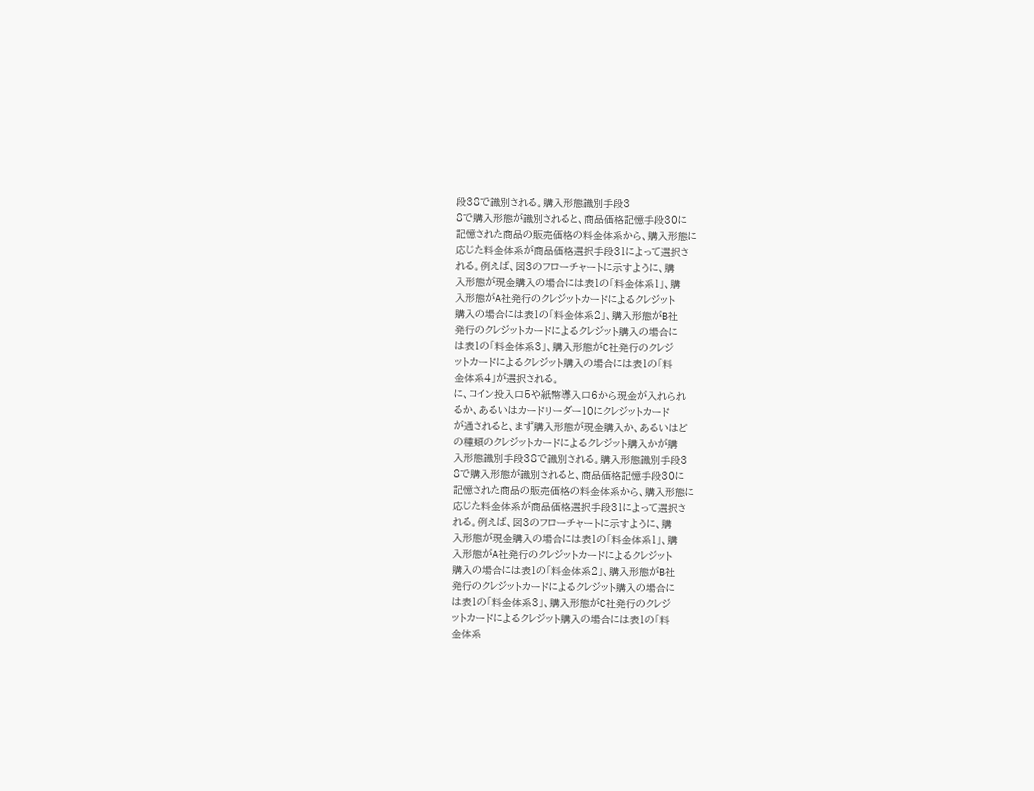段38で識別される。購入形態識別手段3
8で購入形態が識別されると、商品価格記憶手段30に
記憶された商品の販売価格の料金体系から、購入形態に
応じた料金体系が商品価格選択手段31によって選択さ
れる。例えば、図3のフローチャートに示すように、購
入形態が現金購入の場合には表1の「料金体系1」、購
入形態がA社発行のクレジットカードによるクレジット
購入の場合には表1の「料金体系2」、購入形態がB社
発行のクレジットカードによるクレジット購入の場合に
は表1の「料金体系3」、購入形態がC社発行のクレジ
ットカードによるクレジット購入の場合には表1の「料
金体系4」が選択される。
に、コイン投入口5や紙幣導入口6から現金が入れられ
るか、あるいはカードリーダー10にクレジットカード
が通されると、まず購入形態が現金購入か、あるいはど
の種類のクレジットカードによるクレジット購入かが購
入形態識別手段38で識別される。購入形態識別手段3
8で購入形態が識別されると、商品価格記憶手段30に
記憶された商品の販売価格の料金体系から、購入形態に
応じた料金体系が商品価格選択手段31によって選択さ
れる。例えば、図3のフローチャートに示すように、購
入形態が現金購入の場合には表1の「料金体系1」、購
入形態がA社発行のクレジットカードによるクレジット
購入の場合には表1の「料金体系2」、購入形態がB社
発行のクレジットカードによるクレジット購入の場合に
は表1の「料金体系3」、購入形態がC社発行のクレジ
ットカードによるクレジット購入の場合には表1の「料
金体系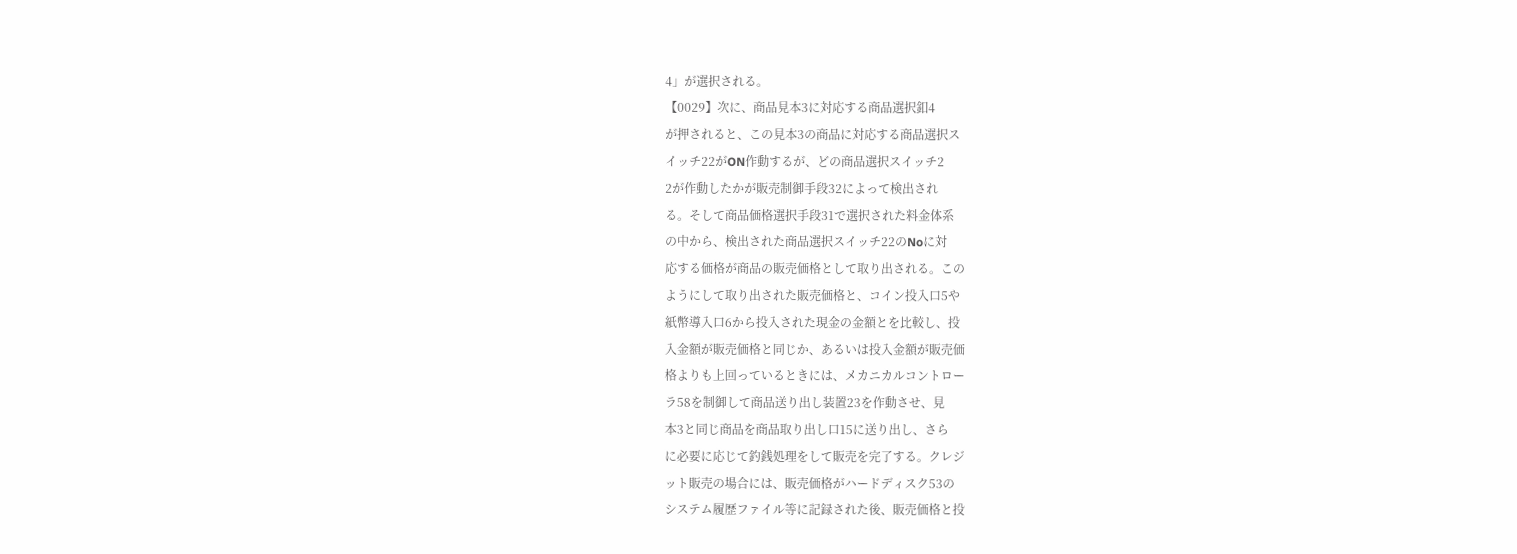4」が選択される。
【0029】次に、商品見本3に対応する商品選択釦4
が押されると、この見本3の商品に対応する商品選択ス
イッチ22がON作動するが、どの商品選択スイッチ2
2が作動したかが販売制御手段32によって検出され
る。そして商品価格選択手段31で選択された料金体系
の中から、検出された商品選択スイッチ22のNoに対
応する価格が商品の販売価格として取り出される。この
ようにして取り出された販売価格と、コイン投入口5や
紙幣導入口6から投入された現金の金額とを比較し、投
入金額が販売価格と同じか、あるいは投入金額が販売価
格よりも上回っているときには、メカニカルコントロー
ラ58を制御して商品送り出し装置23を作動させ、見
本3と同じ商品を商品取り出し口15に送り出し、さら
に必要に応じて釣銭処理をして販売を完了する。クレジ
ット販売の場合には、販売価格がハードディスク53の
システム履歴ファイル等に記録された後、販売価格と投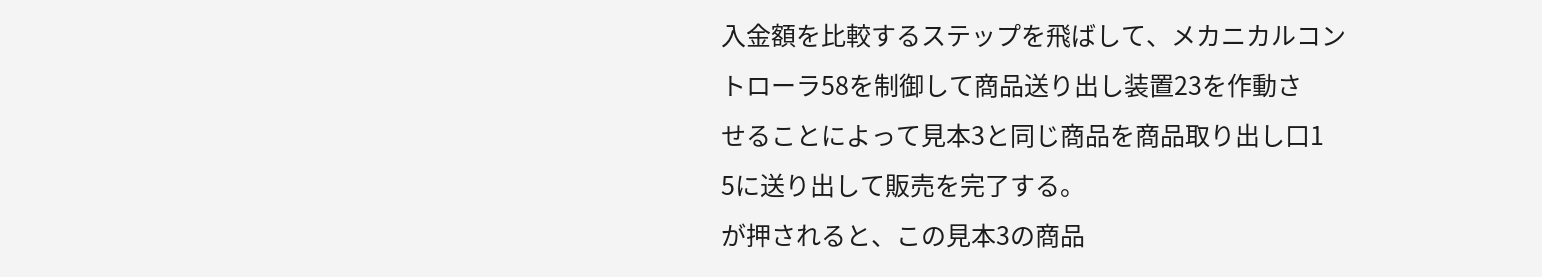入金額を比較するステップを飛ばして、メカニカルコン
トローラ58を制御して商品送り出し装置23を作動さ
せることによって見本3と同じ商品を商品取り出し口1
5に送り出して販売を完了する。
が押されると、この見本3の商品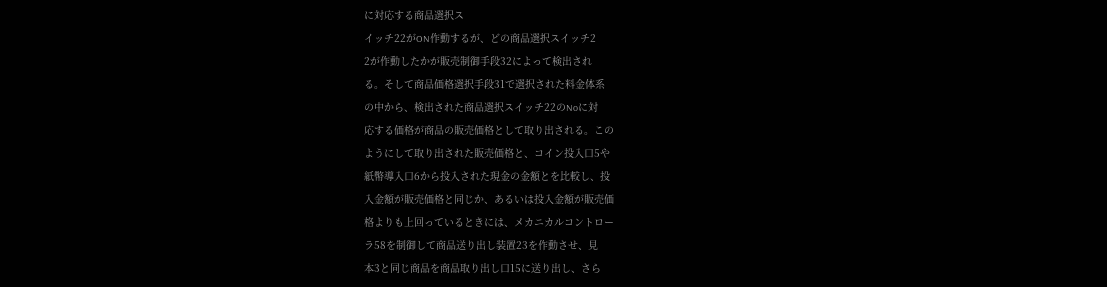に対応する商品選択ス
イッチ22がON作動するが、どの商品選択スイッチ2
2が作動したかが販売制御手段32によって検出され
る。そして商品価格選択手段31で選択された料金体系
の中から、検出された商品選択スイッチ22のNoに対
応する価格が商品の販売価格として取り出される。この
ようにして取り出された販売価格と、コイン投入口5や
紙幣導入口6から投入された現金の金額とを比較し、投
入金額が販売価格と同じか、あるいは投入金額が販売価
格よりも上回っているときには、メカニカルコントロー
ラ58を制御して商品送り出し装置23を作動させ、見
本3と同じ商品を商品取り出し口15に送り出し、さら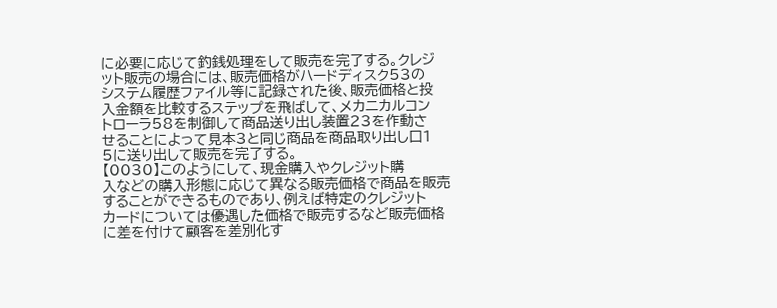に必要に応じて釣銭処理をして販売を完了する。クレジ
ット販売の場合には、販売価格がハードディスク53の
システム履歴ファイル等に記録された後、販売価格と投
入金額を比較するステップを飛ばして、メカニカルコン
トローラ58を制御して商品送り出し装置23を作動さ
せることによって見本3と同じ商品を商品取り出し口1
5に送り出して販売を完了する。
【0030】このようにして、現金購入やクレジット購
入などの購入形態に応じて異なる販売価格で商品を販売
することができるものであり、例えば特定のクレジット
カードについては優遇した価格で販売するなど販売価格
に差を付けて顧客を差別化す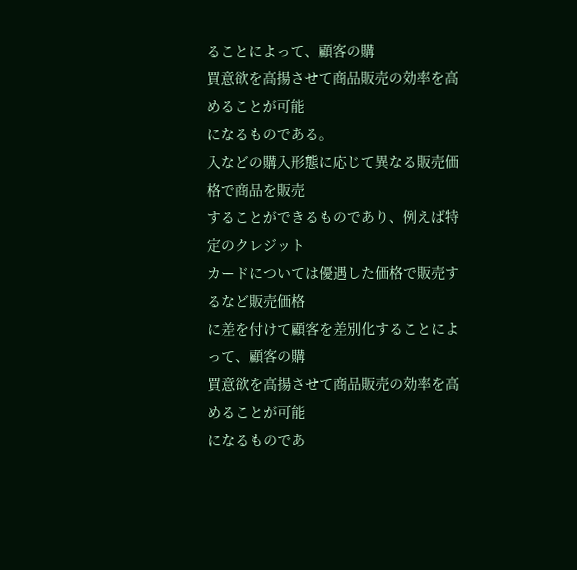ることによって、顧客の購
買意欲を高揚させて商品販売の効率を高めることが可能
になるものである。
入などの購入形態に応じて異なる販売価格で商品を販売
することができるものであり、例えば特定のクレジット
カードについては優遇した価格で販売するなど販売価格
に差を付けて顧客を差別化することによって、顧客の購
買意欲を高揚させて商品販売の効率を高めることが可能
になるものであ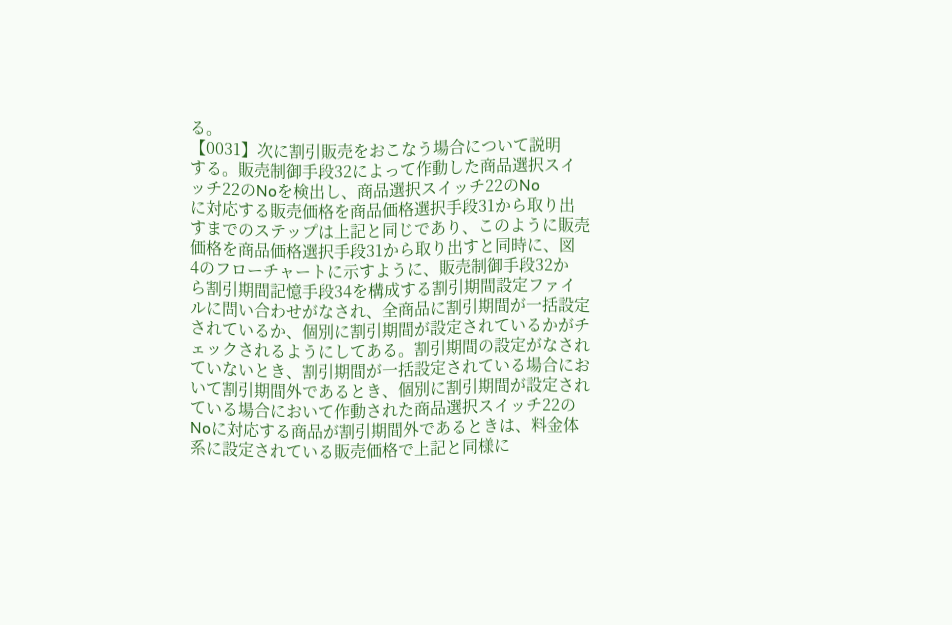る。
【0031】次に割引販売をおこなう場合について説明
する。販売制御手段32によって作動した商品選択スイ
ッチ22のNoを検出し、商品選択スイッチ22のNo
に対応する販売価格を商品価格選択手段31から取り出
すまでのステップは上記と同じであり、このように販売
価格を商品価格選択手段31から取り出すと同時に、図
4のフローチャートに示すように、販売制御手段32か
ら割引期間記憶手段34を構成する割引期間設定ファイ
ルに問い合わせがなされ、全商品に割引期間が一括設定
されているか、個別に割引期間が設定されているかがチ
ェックされるようにしてある。割引期間の設定がなされ
ていないとき、割引期間が一括設定されている場合にお
いて割引期間外であるとき、個別に割引期間が設定され
ている場合において作動された商品選択スイッチ22の
Noに対応する商品が割引期間外であるときは、料金体
系に設定されている販売価格で上記と同様に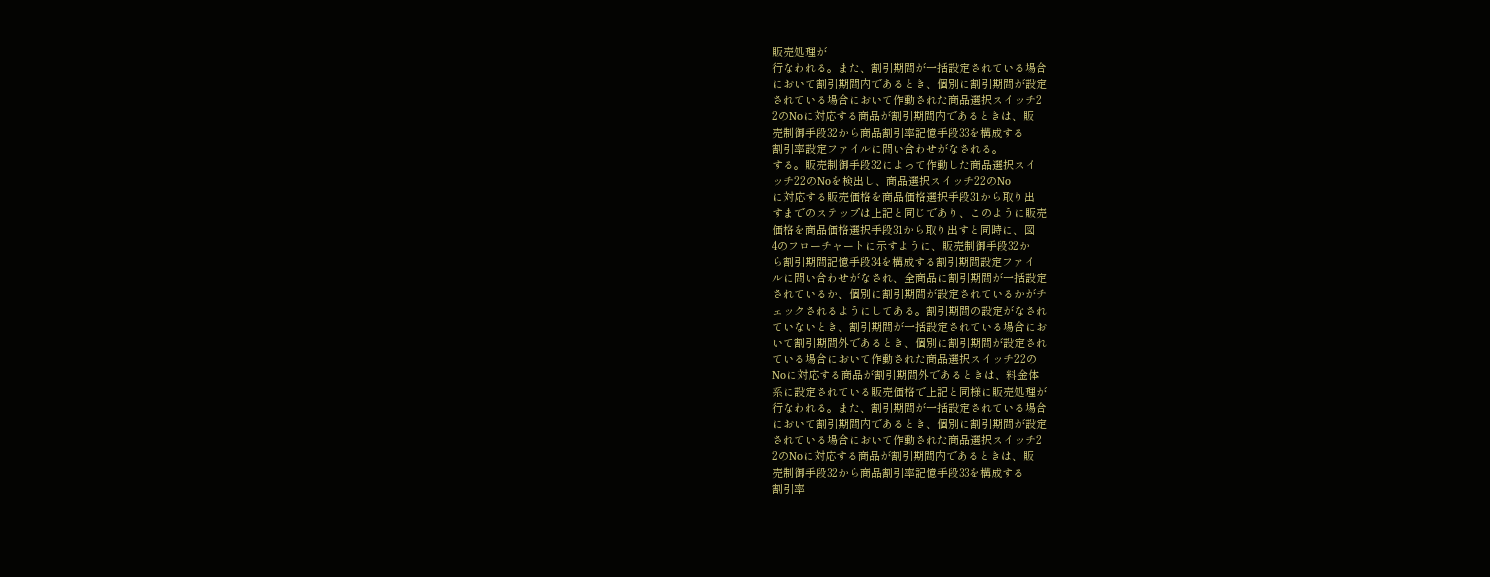販売処理が
行なわれる。また、割引期間が一括設定されている場合
において割引期間内であるとき、個別に割引期間が設定
されている場合において作動された商品選択スイッチ2
2のNoに対応する商品が割引期間内であるときは、販
売制御手段32から商品割引率記憶手段33を構成する
割引率設定ファイルに問い合わせがなされる。
する。販売制御手段32によって作動した商品選択スイ
ッチ22のNoを検出し、商品選択スイッチ22のNo
に対応する販売価格を商品価格選択手段31から取り出
すまでのステップは上記と同じであり、このように販売
価格を商品価格選択手段31から取り出すと同時に、図
4のフローチャートに示すように、販売制御手段32か
ら割引期間記憶手段34を構成する割引期間設定ファイ
ルに問い合わせがなされ、全商品に割引期間が一括設定
されているか、個別に割引期間が設定されているかがチ
ェックされるようにしてある。割引期間の設定がなされ
ていないとき、割引期間が一括設定されている場合にお
いて割引期間外であるとき、個別に割引期間が設定され
ている場合において作動された商品選択スイッチ22の
Noに対応する商品が割引期間外であるときは、料金体
系に設定されている販売価格で上記と同様に販売処理が
行なわれる。また、割引期間が一括設定されている場合
において割引期間内であるとき、個別に割引期間が設定
されている場合において作動された商品選択スイッチ2
2のNoに対応する商品が割引期間内であるときは、販
売制御手段32から商品割引率記憶手段33を構成する
割引率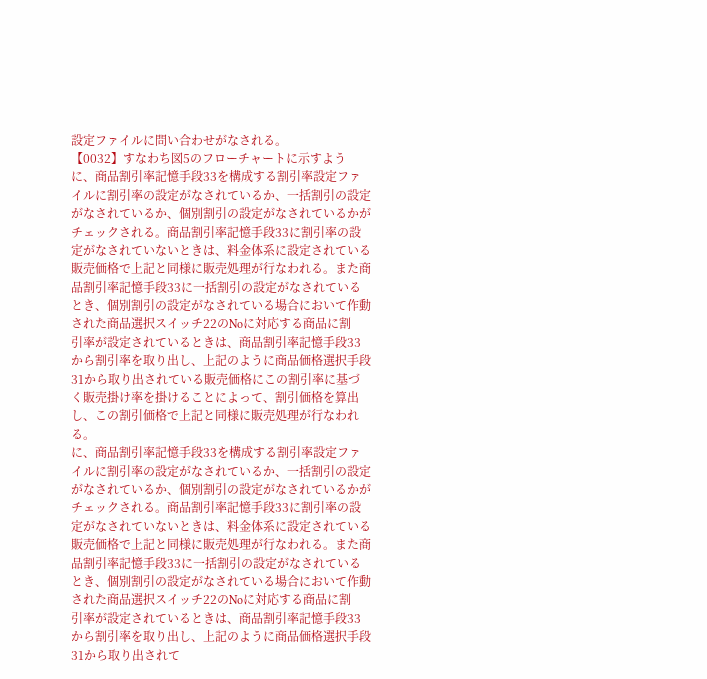設定ファイルに問い合わせがなされる。
【0032】すなわち図5のフローチャートに示すよう
に、商品割引率記憶手段33を構成する割引率設定ファ
イルに割引率の設定がなされているか、一括割引の設定
がなされているか、個別割引の設定がなされているかが
チェックされる。商品割引率記憶手段33に割引率の設
定がなされていないときは、料金体系に設定されている
販売価格で上記と同様に販売処理が行なわれる。また商
品割引率記憶手段33に一括割引の設定がなされている
とき、個別割引の設定がなされている場合において作動
された商品選択スイッチ22のNoに対応する商品に割
引率が設定されているときは、商品割引率記憶手段33
から割引率を取り出し、上記のように商品価格選択手段
31から取り出されている販売価格にこの割引率に基づ
く販売掛け率を掛けることによって、割引価格を算出
し、この割引価格で上記と同様に販売処理が行なわれ
る。
に、商品割引率記憶手段33を構成する割引率設定ファ
イルに割引率の設定がなされているか、一括割引の設定
がなされているか、個別割引の設定がなされているかが
チェックされる。商品割引率記憶手段33に割引率の設
定がなされていないときは、料金体系に設定されている
販売価格で上記と同様に販売処理が行なわれる。また商
品割引率記憶手段33に一括割引の設定がなされている
とき、個別割引の設定がなされている場合において作動
された商品選択スイッチ22のNoに対応する商品に割
引率が設定されているときは、商品割引率記憶手段33
から割引率を取り出し、上記のように商品価格選択手段
31から取り出されて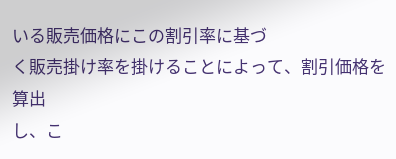いる販売価格にこの割引率に基づ
く販売掛け率を掛けることによって、割引価格を算出
し、こ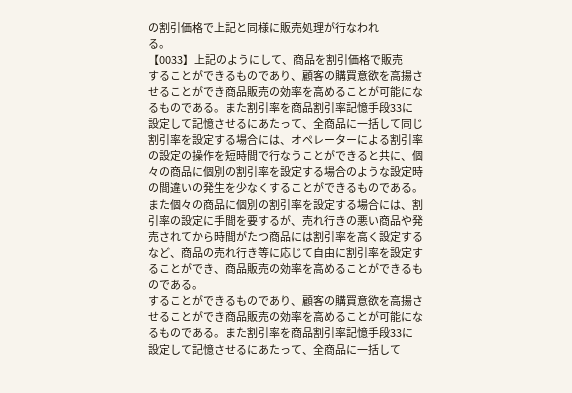の割引価格で上記と同様に販売処理が行なわれ
る。
【0033】上記のようにして、商品を割引価格で販売
することができるものであり、顧客の購買意欲を高揚さ
せることができ商品販売の効率を高めることが可能にな
るものである。また割引率を商品割引率記憶手段33に
設定して記憶させるにあたって、全商品に一括して同じ
割引率を設定する場合には、オペレーターによる割引率
の設定の操作を短時間で行なうことができると共に、個
々の商品に個別の割引率を設定する場合のような設定時
の間違いの発生を少なくすることができるものである。
また個々の商品に個別の割引率を設定する場合には、割
引率の設定に手間を要するが、売れ行きの悪い商品や発
売されてから時間がたつ商品には割引率を高く設定する
など、商品の売れ行き等に応じて自由に割引率を設定す
ることができ、商品販売の効率を高めることができるも
のである。
することができるものであり、顧客の購買意欲を高揚さ
せることができ商品販売の効率を高めることが可能にな
るものである。また割引率を商品割引率記憶手段33に
設定して記憶させるにあたって、全商品に一括して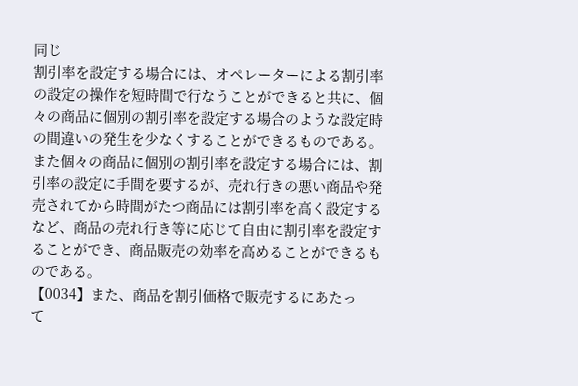同じ
割引率を設定する場合には、オペレーターによる割引率
の設定の操作を短時間で行なうことができると共に、個
々の商品に個別の割引率を設定する場合のような設定時
の間違いの発生を少なくすることができるものである。
また個々の商品に個別の割引率を設定する場合には、割
引率の設定に手間を要するが、売れ行きの悪い商品や発
売されてから時間がたつ商品には割引率を高く設定する
など、商品の売れ行き等に応じて自由に割引率を設定す
ることができ、商品販売の効率を高めることができるも
のである。
【0034】また、商品を割引価格で販売するにあたっ
て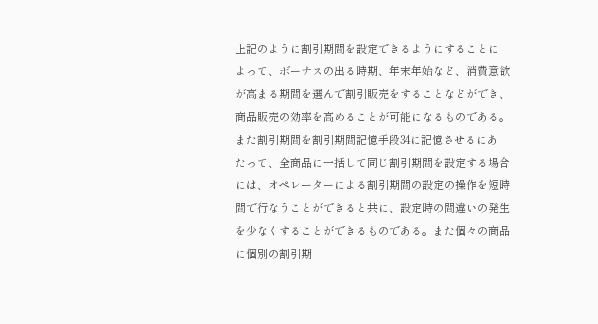上記のように割引期間を設定できるようにすることに
よって、ボーナスの出る時期、年末年始など、消費意欲
が高まる期間を選んで割引販売をすることなどができ、
商品販売の効率を高めることが可能になるものである。
また割引期間を割引期間記憶手段34に記憶させるにあ
たって、全商品に一括して同じ割引期間を設定する場合
には、オペレーターによる割引期間の設定の操作を短時
間で行なうことができると共に、設定時の間違いの発生
を少なくすることができるものである。また個々の商品
に個別の割引期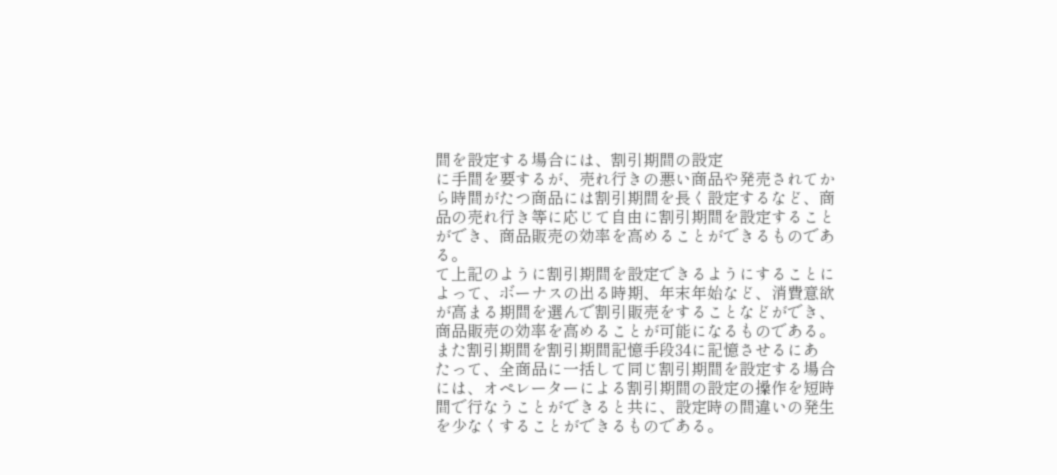間を設定する場合には、割引期間の設定
に手間を要するが、売れ行きの悪い商品や発売されてか
ら時間がたつ商品には割引期間を長く設定するなど、商
品の売れ行き等に応じて自由に割引期間を設定すること
ができ、商品販売の効率を高めることができるものであ
る。
て上記のように割引期間を設定できるようにすることに
よって、ボーナスの出る時期、年末年始など、消費意欲
が高まる期間を選んで割引販売をすることなどができ、
商品販売の効率を高めることが可能になるものである。
また割引期間を割引期間記憶手段34に記憶させるにあ
たって、全商品に一括して同じ割引期間を設定する場合
には、オペレーターによる割引期間の設定の操作を短時
間で行なうことができると共に、設定時の間違いの発生
を少なくすることができるものである。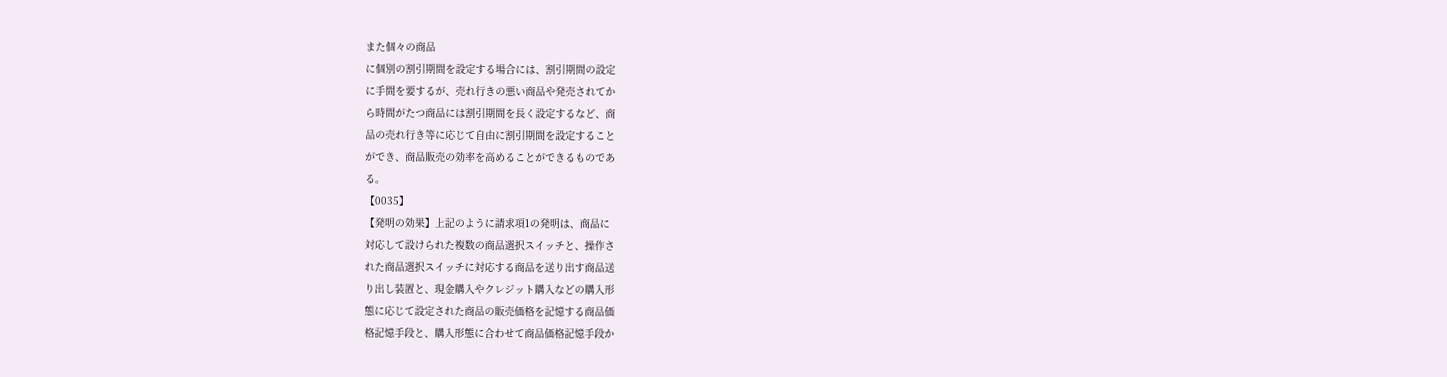また個々の商品
に個別の割引期間を設定する場合には、割引期間の設定
に手間を要するが、売れ行きの悪い商品や発売されてか
ら時間がたつ商品には割引期間を長く設定するなど、商
品の売れ行き等に応じて自由に割引期間を設定すること
ができ、商品販売の効率を高めることができるものであ
る。
【0035】
【発明の効果】上記のように請求項1の発明は、商品に
対応して設けられた複数の商品選択スイッチと、操作さ
れた商品選択スイッチに対応する商品を送り出す商品送
り出し装置と、現金購入やクレジット購入などの購入形
態に応じて設定された商品の販売価格を記憶する商品価
格記憶手段と、購入形態に合わせて商品価格記憶手段か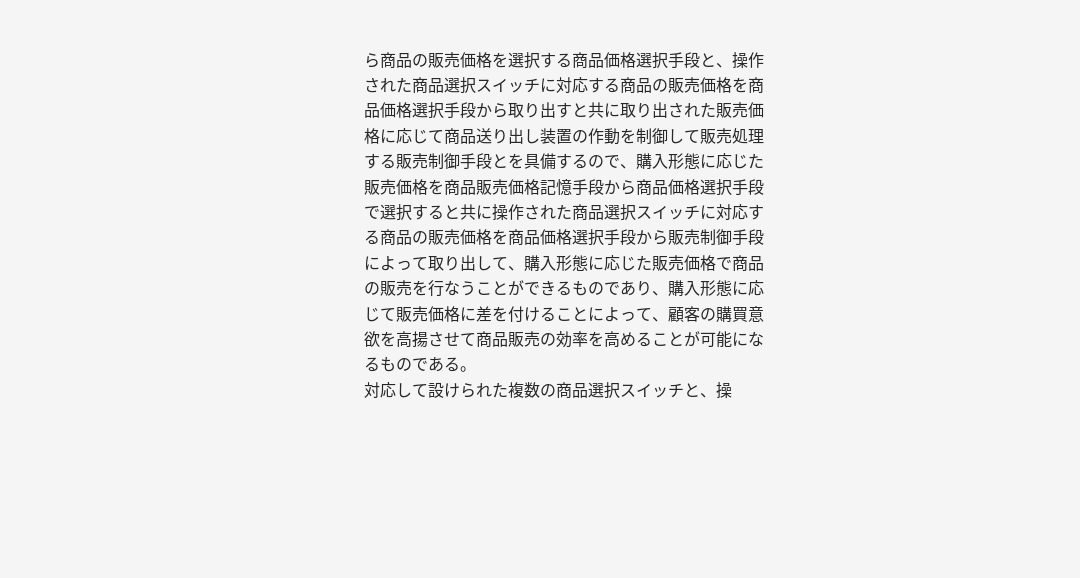ら商品の販売価格を選択する商品価格選択手段と、操作
された商品選択スイッチに対応する商品の販売価格を商
品価格選択手段から取り出すと共に取り出された販売価
格に応じて商品送り出し装置の作動を制御して販売処理
する販売制御手段とを具備するので、購入形態に応じた
販売価格を商品販売価格記憶手段から商品価格選択手段
で選択すると共に操作された商品選択スイッチに対応す
る商品の販売価格を商品価格選択手段から販売制御手段
によって取り出して、購入形態に応じた販売価格で商品
の販売を行なうことができるものであり、購入形態に応
じて販売価格に差を付けることによって、顧客の購買意
欲を高揚させて商品販売の効率を高めることが可能にな
るものである。
対応して設けられた複数の商品選択スイッチと、操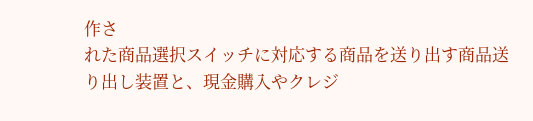作さ
れた商品選択スイッチに対応する商品を送り出す商品送
り出し装置と、現金購入やクレジ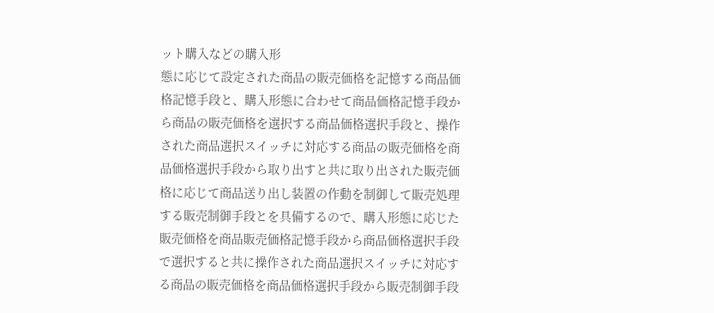ット購入などの購入形
態に応じて設定された商品の販売価格を記憶する商品価
格記憶手段と、購入形態に合わせて商品価格記憶手段か
ら商品の販売価格を選択する商品価格選択手段と、操作
された商品選択スイッチに対応する商品の販売価格を商
品価格選択手段から取り出すと共に取り出された販売価
格に応じて商品送り出し装置の作動を制御して販売処理
する販売制御手段とを具備するので、購入形態に応じた
販売価格を商品販売価格記憶手段から商品価格選択手段
で選択すると共に操作された商品選択スイッチに対応す
る商品の販売価格を商品価格選択手段から販売制御手段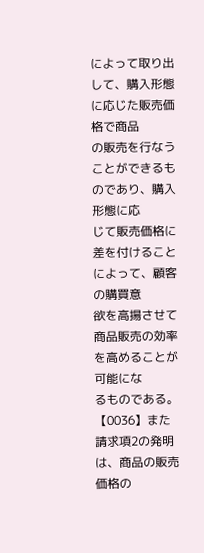によって取り出して、購入形態に応じた販売価格で商品
の販売を行なうことができるものであり、購入形態に応
じて販売価格に差を付けることによって、顧客の購買意
欲を高揚させて商品販売の効率を高めることが可能にな
るものである。
【0036】また請求項2の発明は、商品の販売価格の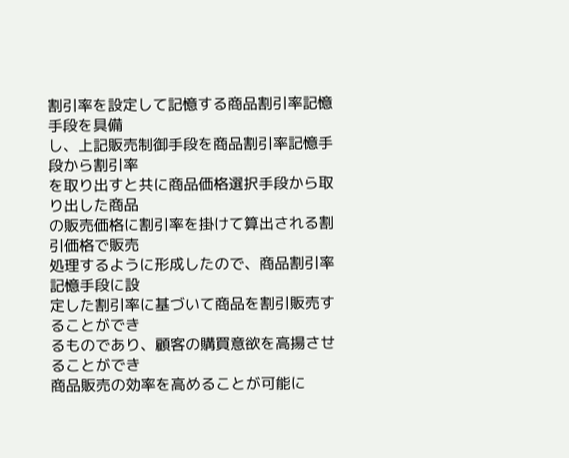割引率を設定して記憶する商品割引率記憶手段を具備
し、上記販売制御手段を商品割引率記憶手段から割引率
を取り出すと共に商品価格選択手段から取り出した商品
の販売価格に割引率を掛けて算出される割引価格で販売
処理するように形成したので、商品割引率記憶手段に設
定した割引率に基づいて商品を割引販売することができ
るものであり、顧客の購買意欲を高揚させることができ
商品販売の効率を高めることが可能に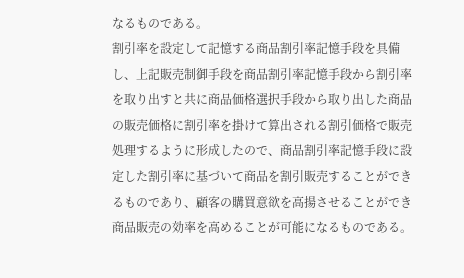なるものである。
割引率を設定して記憶する商品割引率記憶手段を具備
し、上記販売制御手段を商品割引率記憶手段から割引率
を取り出すと共に商品価格選択手段から取り出した商品
の販売価格に割引率を掛けて算出される割引価格で販売
処理するように形成したので、商品割引率記憶手段に設
定した割引率に基づいて商品を割引販売することができ
るものであり、顧客の購買意欲を高揚させることができ
商品販売の効率を高めることが可能になるものである。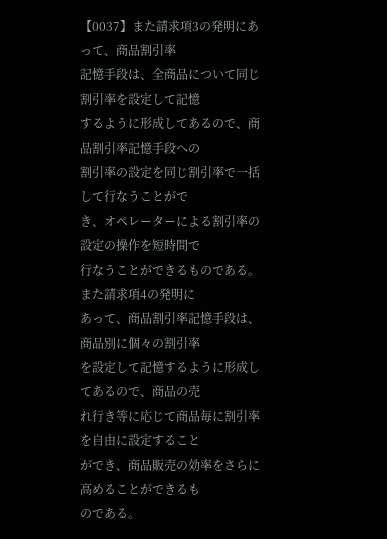【0037】また請求項3の発明にあって、商品割引率
記憶手段は、全商品について同じ割引率を設定して記憶
するように形成してあるので、商品割引率記憶手段への
割引率の設定を同じ割引率で一括して行なうことがで
き、オペレーターによる割引率の設定の操作を短時間で
行なうことができるものである。また請求項4の発明に
あって、商品割引率記憶手段は、商品別に個々の割引率
を設定して記憶するように形成してあるので、商品の売
れ行き等に応じて商品毎に割引率を自由に設定すること
ができ、商品販売の効率をさらに高めることができるも
のである。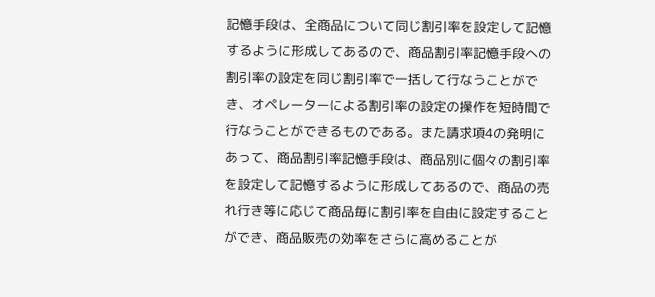記憶手段は、全商品について同じ割引率を設定して記憶
するように形成してあるので、商品割引率記憶手段への
割引率の設定を同じ割引率で一括して行なうことがで
き、オペレーターによる割引率の設定の操作を短時間で
行なうことができるものである。また請求項4の発明に
あって、商品割引率記憶手段は、商品別に個々の割引率
を設定して記憶するように形成してあるので、商品の売
れ行き等に応じて商品毎に割引率を自由に設定すること
ができ、商品販売の効率をさらに高めることが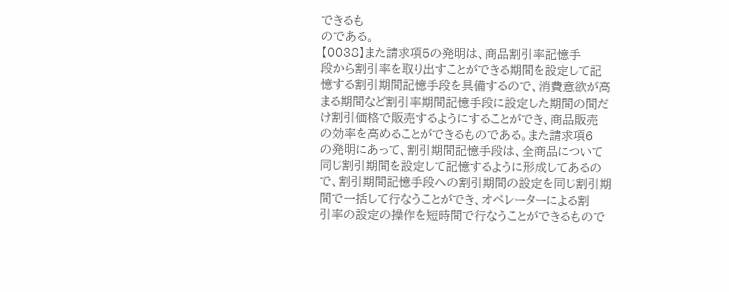できるも
のである。
【0038】また請求項5の発明は、商品割引率記憶手
段から割引率を取り出すことができる期間を設定して記
憶する割引期間記憶手段を具備するので、消費意欲が高
まる期間など割引率期間記憶手段に設定した期間の間だ
け割引価格で販売するようにすることができ、商品販売
の効率を高めることができるものである。また請求項6
の発明にあって、割引期間記憶手段は、全商品について
同じ割引期間を設定して記憶するように形成してあるの
で、割引期間記憶手段への割引期間の設定を同じ割引期
間で一括して行なうことができ、オペレーターによる割
引率の設定の操作を短時間で行なうことができるもので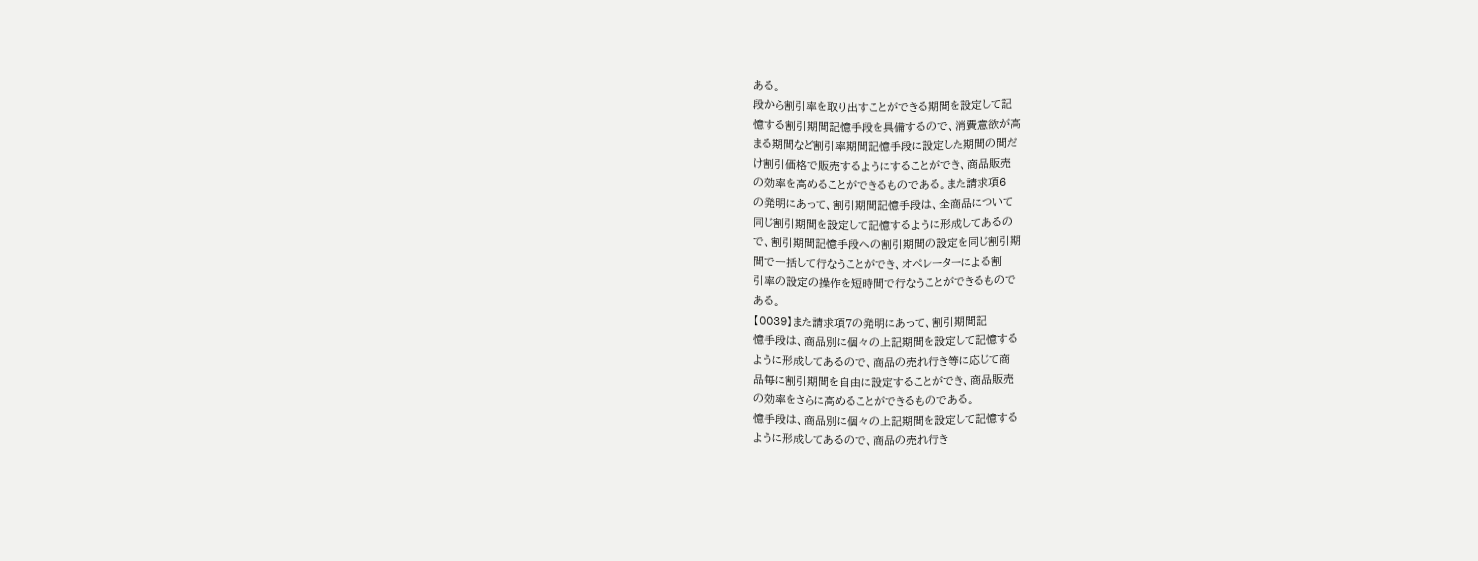ある。
段から割引率を取り出すことができる期間を設定して記
憶する割引期間記憶手段を具備するので、消費意欲が高
まる期間など割引率期間記憶手段に設定した期間の間だ
け割引価格で販売するようにすることができ、商品販売
の効率を高めることができるものである。また請求項6
の発明にあって、割引期間記憶手段は、全商品について
同じ割引期間を設定して記憶するように形成してあるの
で、割引期間記憶手段への割引期間の設定を同じ割引期
間で一括して行なうことができ、オペレーターによる割
引率の設定の操作を短時間で行なうことができるもので
ある。
【0039】また請求項7の発明にあって、割引期間記
憶手段は、商品別に個々の上記期間を設定して記憶する
ように形成してあるので、商品の売れ行き等に応じて商
品毎に割引期間を自由に設定することができ、商品販売
の効率をさらに高めることができるものである。
憶手段は、商品別に個々の上記期間を設定して記憶する
ように形成してあるので、商品の売れ行き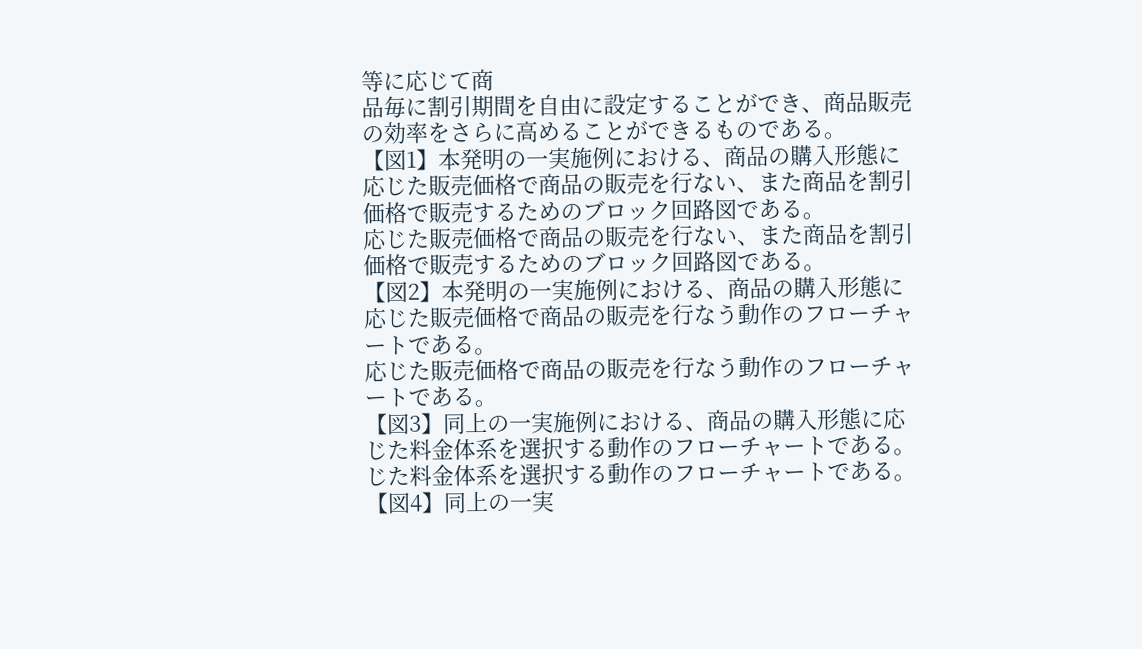等に応じて商
品毎に割引期間を自由に設定することができ、商品販売
の効率をさらに高めることができるものである。
【図1】本発明の一実施例における、商品の購入形態に
応じた販売価格で商品の販売を行ない、また商品を割引
価格で販売するためのブロック回路図である。
応じた販売価格で商品の販売を行ない、また商品を割引
価格で販売するためのブロック回路図である。
【図2】本発明の一実施例における、商品の購入形態に
応じた販売価格で商品の販売を行なう動作のフローチャ
ートである。
応じた販売価格で商品の販売を行なう動作のフローチャ
ートである。
【図3】同上の一実施例における、商品の購入形態に応
じた料金体系を選択する動作のフローチャートである。
じた料金体系を選択する動作のフローチャートである。
【図4】同上の一実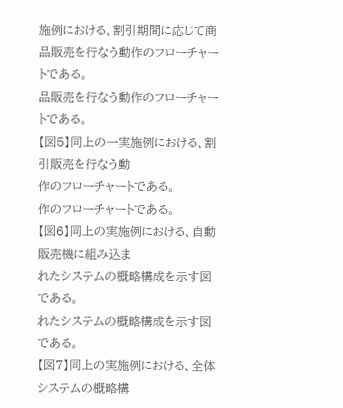施例における、割引期間に応じて商
品販売を行なう動作のフローチャートである。
品販売を行なう動作のフローチャートである。
【図5】同上の一実施例における、割引販売を行なう動
作のフローチャートである。
作のフローチャートである。
【図6】同上の実施例における、自動販売機に組み込ま
れたシステムの概略構成を示す図である。
れたシステムの概略構成を示す図である。
【図7】同上の実施例における、全体システムの概略構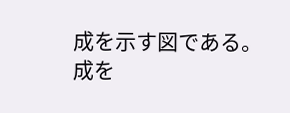成を示す図である。
成を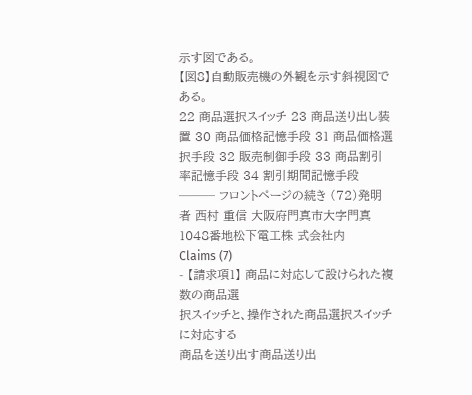示す図である。
【図8】自動販売機の外観を示す斜視図である。
22 商品選択スイッチ 23 商品送り出し装置 30 商品価格記憶手段 31 商品価格選択手段 32 販売制御手段 33 商品割引率記憶手段 34 割引期間記憶手段
─── フロントページの続き (72)発明者 西村 重信 大阪府門真市大字門真1048番地松下電工株 式会社内
Claims (7)
- 【請求項1】 商品に対応して設けられた複数の商品選
択スイッチと、操作された商品選択スイッチに対応する
商品を送り出す商品送り出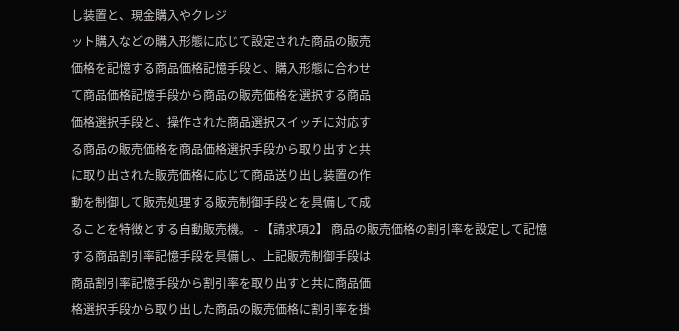し装置と、現金購入やクレジ
ット購入などの購入形態に応じて設定された商品の販売
価格を記憶する商品価格記憶手段と、購入形態に合わせ
て商品価格記憶手段から商品の販売価格を選択する商品
価格選択手段と、操作された商品選択スイッチに対応す
る商品の販売価格を商品価格選択手段から取り出すと共
に取り出された販売価格に応じて商品送り出し装置の作
動を制御して販売処理する販売制御手段とを具備して成
ることを特徴とする自動販売機。 - 【請求項2】 商品の販売価格の割引率を設定して記憶
する商品割引率記憶手段を具備し、上記販売制御手段は
商品割引率記憶手段から割引率を取り出すと共に商品価
格選択手段から取り出した商品の販売価格に割引率を掛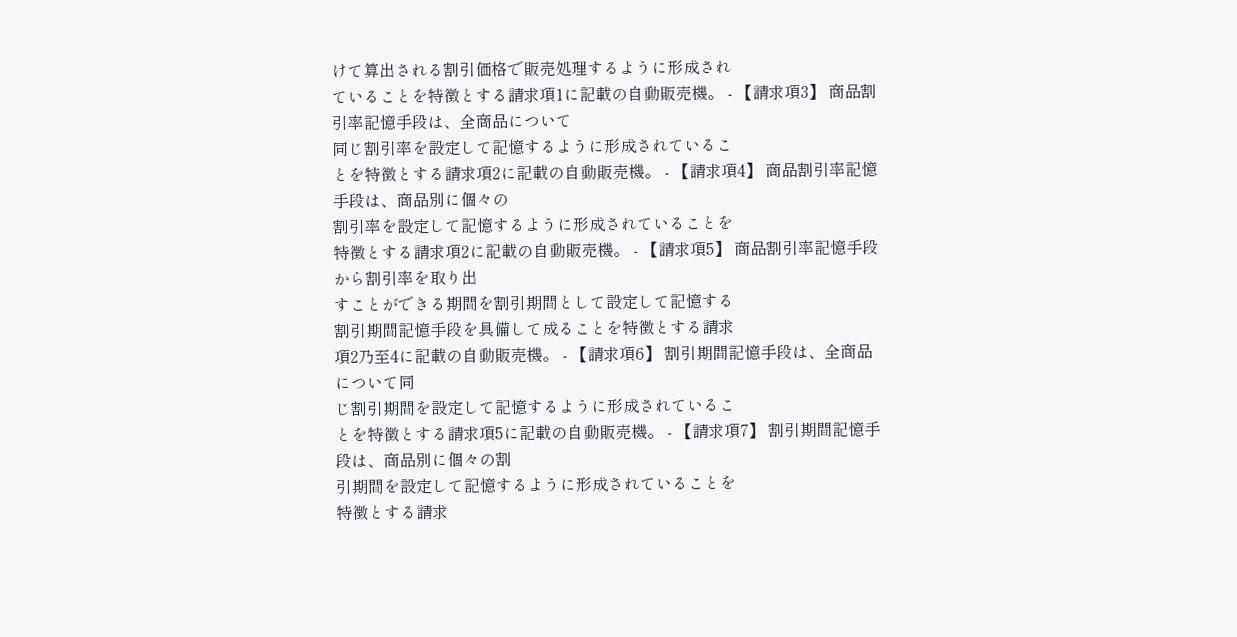けて算出される割引価格で販売処理するように形成され
ていることを特徴とする請求項1に記載の自動販売機。 - 【請求項3】 商品割引率記憶手段は、全商品について
同じ割引率を設定して記憶するように形成されているこ
とを特徴とする請求項2に記載の自動販売機。 - 【請求項4】 商品割引率記憶手段は、商品別に個々の
割引率を設定して記憶するように形成されていることを
特徴とする請求項2に記載の自動販売機。 - 【請求項5】 商品割引率記憶手段から割引率を取り出
すことができる期間を割引期間として設定して記憶する
割引期間記憶手段を具備して成ることを特徴とする請求
項2乃至4に記載の自動販売機。 - 【請求項6】 割引期間記憶手段は、全商品について同
じ割引期間を設定して記憶するように形成されているこ
とを特徴とする請求項5に記載の自動販売機。 - 【請求項7】 割引期間記憶手段は、商品別に個々の割
引期間を設定して記憶するように形成されていることを
特徴とする請求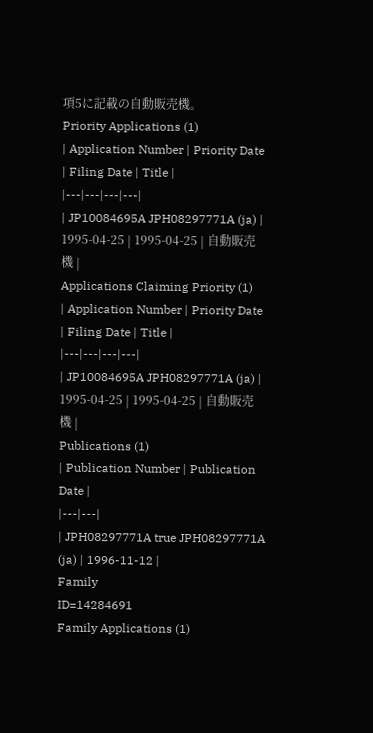項5に記載の自動販売機。
Priority Applications (1)
| Application Number | Priority Date | Filing Date | Title |
|---|---|---|---|
| JP10084695A JPH08297771A (ja) | 1995-04-25 | 1995-04-25 | 自動販売機 |
Applications Claiming Priority (1)
| Application Number | Priority Date | Filing Date | Title |
|---|---|---|---|
| JP10084695A JPH08297771A (ja) | 1995-04-25 | 1995-04-25 | 自動販売機 |
Publications (1)
| Publication Number | Publication Date |
|---|---|
| JPH08297771A true JPH08297771A (ja) | 1996-11-12 |
Family
ID=14284691
Family Applications (1)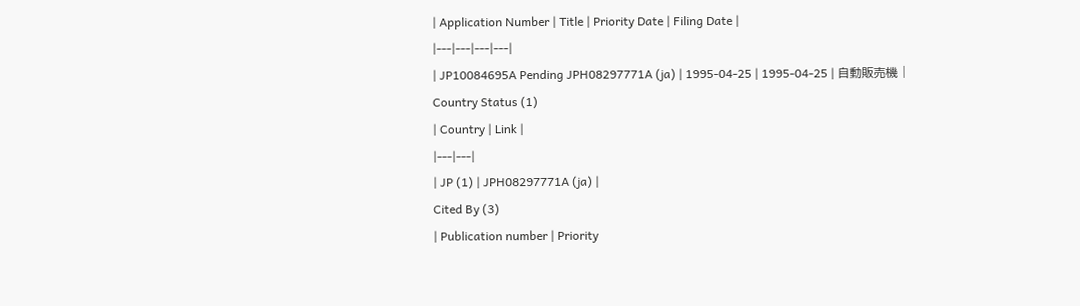| Application Number | Title | Priority Date | Filing Date |
|---|---|---|---|
| JP10084695A Pending JPH08297771A (ja) | 1995-04-25 | 1995-04-25 | 自動販売機 |
Country Status (1)
| Country | Link |
|---|---|
| JP (1) | JPH08297771A (ja) |
Cited By (3)
| Publication number | Priority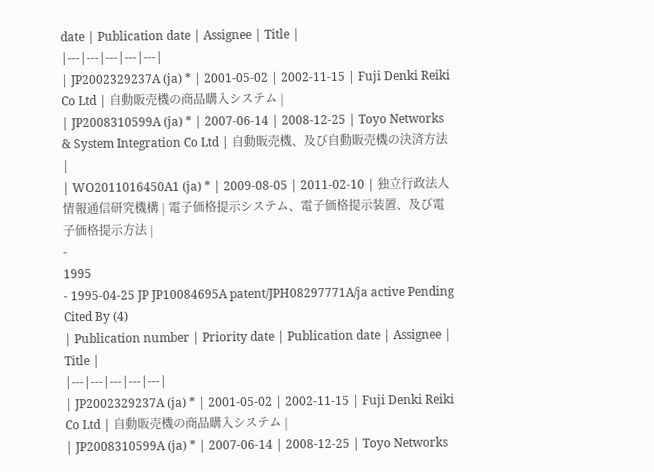date | Publication date | Assignee | Title |
|---|---|---|---|---|
| JP2002329237A (ja) * | 2001-05-02 | 2002-11-15 | Fuji Denki Reiki Co Ltd | 自動販売機の商品購入システム |
| JP2008310599A (ja) * | 2007-06-14 | 2008-12-25 | Toyo Networks & System Integration Co Ltd | 自動販売機、及び自動販売機の決済方法 |
| WO2011016450A1 (ja) * | 2009-08-05 | 2011-02-10 | 独立行政法人情報通信研究機構 | 電子価格提示システム、電子価格提示装置、及び電子価格提示方法 |
-
1995
- 1995-04-25 JP JP10084695A patent/JPH08297771A/ja active Pending
Cited By (4)
| Publication number | Priority date | Publication date | Assignee | Title |
|---|---|---|---|---|
| JP2002329237A (ja) * | 2001-05-02 | 2002-11-15 | Fuji Denki Reiki Co Ltd | 自動販売機の商品購入システム |
| JP2008310599A (ja) * | 2007-06-14 | 2008-12-25 | Toyo Networks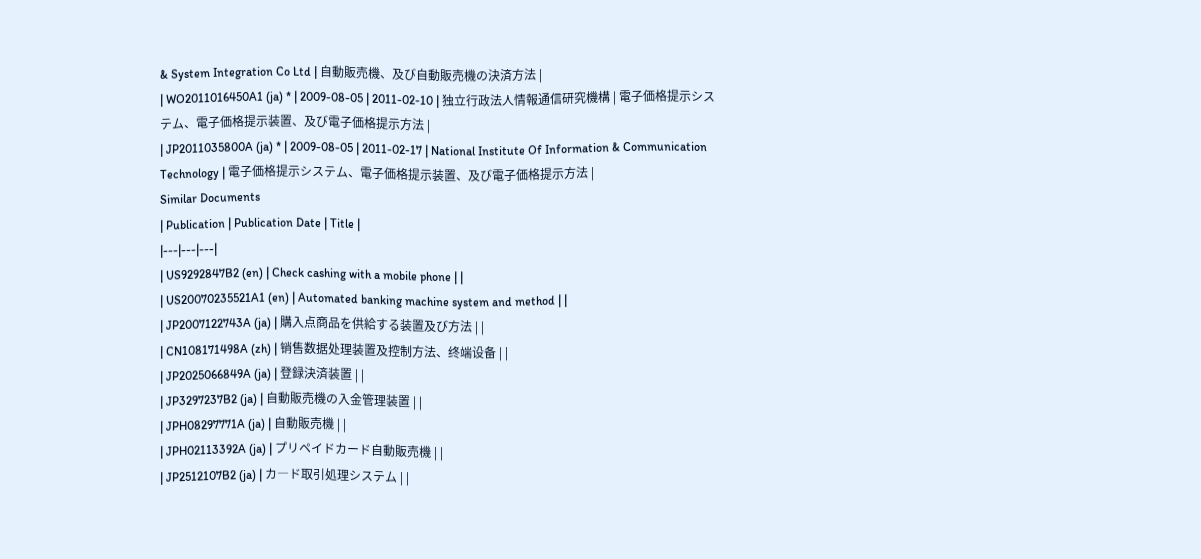& System Integration Co Ltd | 自動販売機、及び自動販売機の決済方法 |
| WO2011016450A1 (ja) * | 2009-08-05 | 2011-02-10 | 独立行政法人情報通信研究機構 | 電子価格提示システム、電子価格提示装置、及び電子価格提示方法 |
| JP2011035800A (ja) * | 2009-08-05 | 2011-02-17 | National Institute Of Information & Communication Technology | 電子価格提示システム、電子価格提示装置、及び電子価格提示方法 |
Similar Documents
| Publication | Publication Date | Title |
|---|---|---|
| US9292847B2 (en) | Check cashing with a mobile phone | |
| US20070235521A1 (en) | Automated banking machine system and method | |
| JP2007122743A (ja) | 購入点商品を供給する装置及び方法 | |
| CN108171498A (zh) | 销售数据处理装置及控制方法、终端设备 | |
| JP2025066849A (ja) | 登録決済装置 | |
| JP3297237B2 (ja) | 自動販売機の入金管理装置 | |
| JPH08297771A (ja) | 自動販売機 | |
| JPH02113392A (ja) | プリペイドカード自動販売機 | |
| JP2512107B2 (ja) | カ―ド取引処理システム | |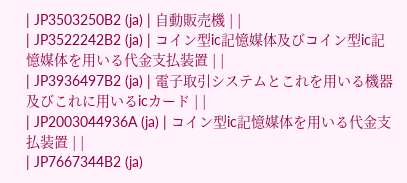| JP3503250B2 (ja) | 自動販売機 | |
| JP3522242B2 (ja) | コイン型ic記憶媒体及びコイン型ic記憶媒体を用いる代金支払装置 | |
| JP3936497B2 (ja) | 電子取引システムとこれを用いる機器及びこれに用いるicカード | |
| JP2003044936A (ja) | コイン型ic記憶媒体を用いる代金支払装置 | |
| JP7667344B2 (ja)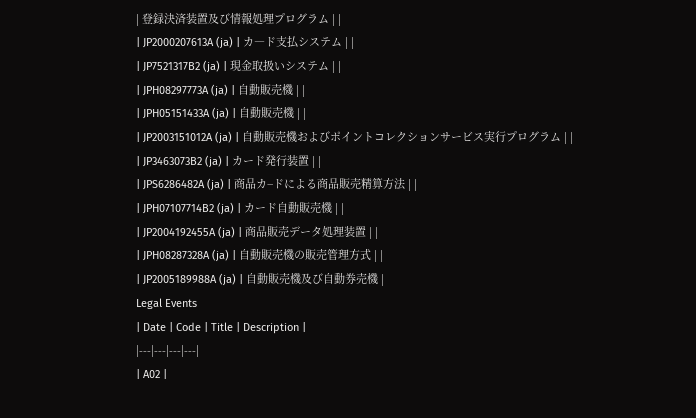| 登録決済装置及び情報処理プログラム | |
| JP2000207613A (ja) | カ―ド支払システム | |
| JP7521317B2 (ja) | 現金取扱いシステム | |
| JPH08297773A (ja) | 自動販売機 | |
| JPH05151433A (ja) | 自動販売機 | |
| JP2003151012A (ja) | 自動販売機およびポイントコレクションサービス実行プログラム | |
| JP3463073B2 (ja) | カード発行装置 | |
| JPS6286482A (ja) | 商品カ−ドによる商品販売精算方法 | |
| JPH07107714B2 (ja) | カード自動販売機 | |
| JP2004192455A (ja) | 商品販売データ処理装置 | |
| JPH08287328A (ja) | 自動販売機の販売管理方式 | |
| JP2005189988A (ja) | 自動販売機及び自動券売機 |
Legal Events
| Date | Code | Title | Description |
|---|---|---|---|
| A02 |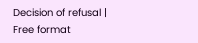Decision of refusal |
Free format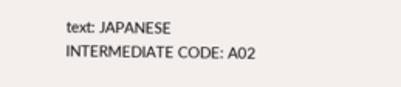text: JAPANESE INTERMEDIATE CODE: A02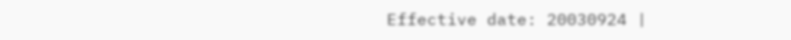Effective date: 20030924 |